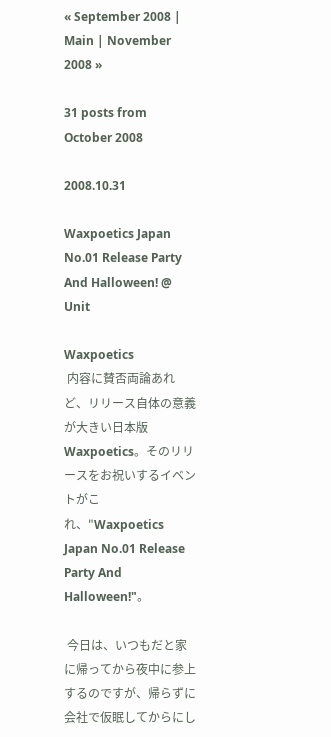« September 2008 | Main | November 2008 »

31 posts from October 2008

2008.10.31

Waxpoetics Japan No.01 Release Party And Halloween! @ Unit

Waxpoetics
 内容に賛否両論あれど、リリース自体の意義が大きい日本版Waxpoetics。そのリリースをお祝いするイベントがこれ、"Waxpoetics Japan No.01 Release Party And Halloween!"。

 今日は、いつもだと家に帰ってから夜中に参上するのですが、帰らずに会社で仮眠してからにし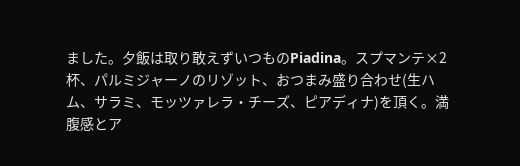ました。夕飯は取り敢えずいつものPiadina。スプマンテ×2杯、パルミジャーノのリゾット、おつまみ盛り合わせ(生ハム、サラミ、モッツァレラ・チーズ、ピアディナ)を頂く。満腹感とア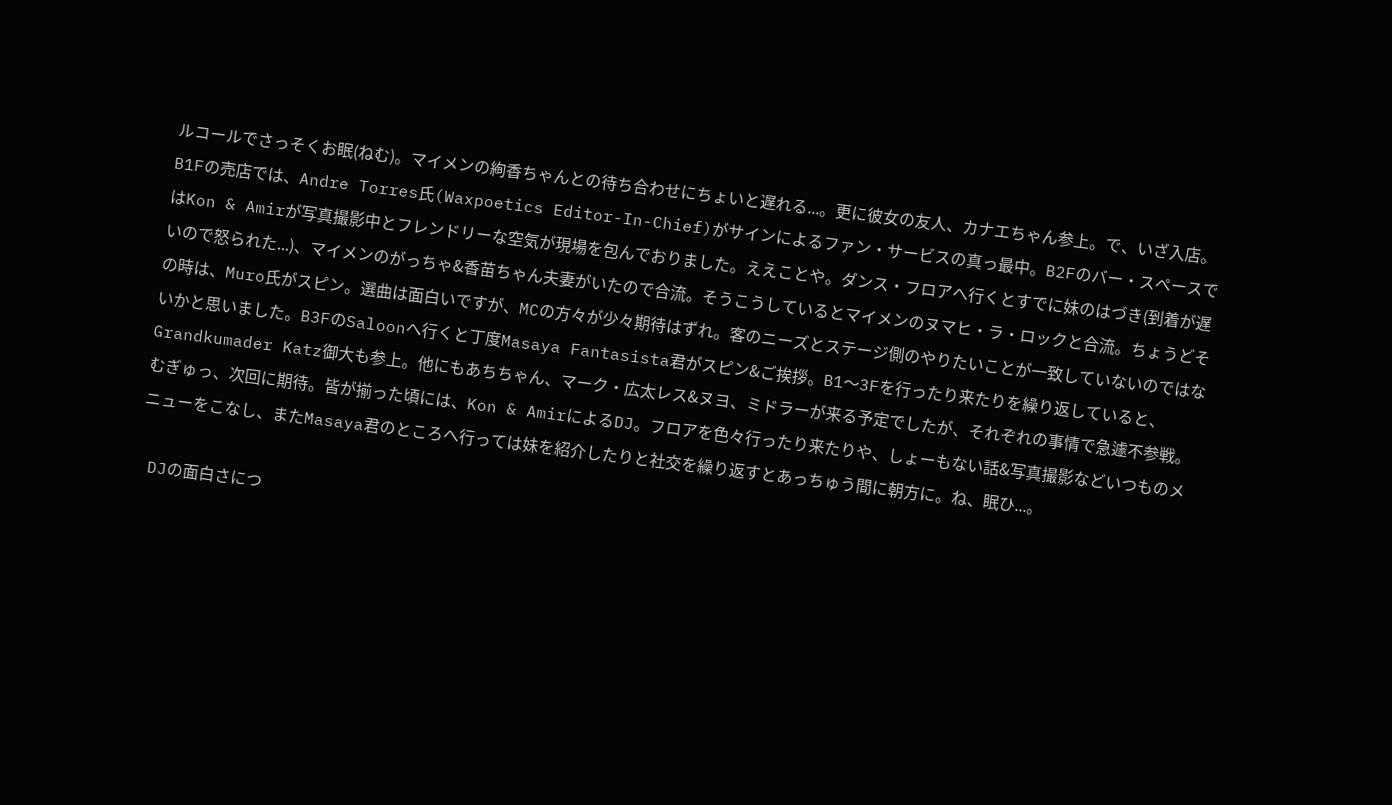ルコールでさっそくお眠(ねむ)。マイメンの絢香ちゃんとの待ち合わせにちょいと遅れる...。更に彼女の友人、カナエちゃん参上。で、いざ入店。B1Fの売店では、Andre Torres氏(Waxpoetics Editor-In-Chief)がサインによるファン・サービスの真っ最中。B2Fのバー・スペースではKon & Amirが写真撮影中とフレンドリーな空気が現場を包んでおりました。ええことや。ダンス・フロアへ行くとすでに妹のはづき(到着が遅いので怒られた...)、マイメンのがっちゃ&香苗ちゃん夫妻がいたので合流。そうこうしているとマイメンのヌマヒ・ラ・ロックと合流。ちょうどその時は、Muro氏がスピン。選曲は面白いですが、MCの方々が少々期待はずれ。客のニーズとステージ側のやりたいことが一致していないのではないかと思いました。B3FのSaloonへ行くと丁度Masaya Fantasista君がスピン&ご挨拶。B1〜3Fを行ったり来たりを繰り返していると、Grandkumader Katz御大も参上。他にもあちちゃん、マーク・広太レス&ヌヨ、ミドラーが来る予定でしたが、それぞれの事情で急遽不参戦。むぎゅっ、次回に期待。皆が揃った頃には、Kon & AmirによるDJ。フロアを色々行ったり来たりや、しょーもない話&写真撮影などいつものメニューをこなし、またMasaya君のところへ行っては妹を紹介したりと社交を繰り返すとあっちゅう間に朝方に。ね、眠ひ...。

 DJの面白さにつ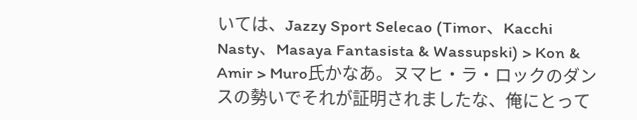いては、Jazzy Sport Selecao (Timor、Kacchi Nasty、Masaya Fantasista & Wassupski) > Kon & Amir > Muro氏かなあ。ヌマヒ・ラ・ロックのダンスの勢いでそれが証明されましたな、俺にとって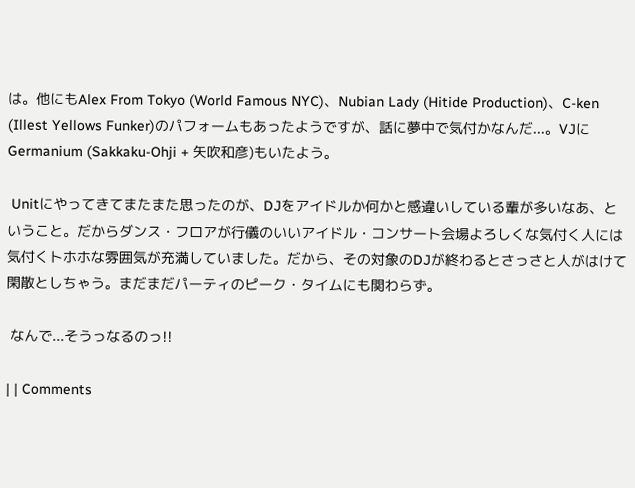は。他にもAlex From Tokyo (World Famous NYC)、Nubian Lady (Hitide Production)、C-ken (Illest Yellows Funker)のパフォームもあったようですが、話に夢中で気付かなんだ...。VJにGermanium (Sakkaku-Ohji + 矢吹和彦)もいたよう。

 Unitにやってきてまたまた思ったのが、DJをアイドルか何かと感違いしている輩が多いなあ、ということ。だからダンス・フロアが行儀のいいアイドル・コンサート会場よろしくな気付く人には気付くトホホな雰囲気が充満していました。だから、その対象のDJが終わるとさっさと人がはけて閑散としちゃう。まだまだパーティのピーク・タイムにも関わらず。

 なんで...そうっなるのっ!!

| | Comments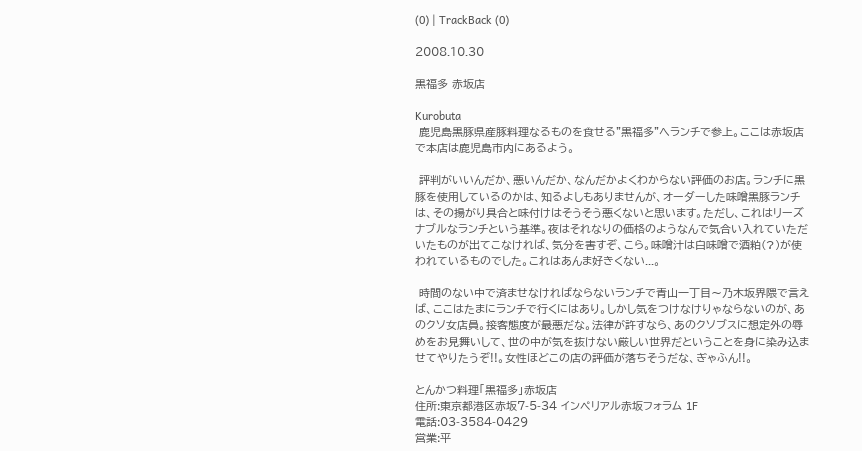(0) | TrackBack (0)

2008.10.30

黒福多 赤坂店

Kurobuta
 鹿児島黒豚県産豚料理なるものを食せる"黒福多"へランチで参上。ここは赤坂店で本店は鹿児島市内にあるよう。

 評判がいいんだか、悪いんだか、なんだかよくわからない評価のお店。ランチに黒豚を使用しているのかは、知るよしもありませんが、オーダーした味噌黒豚ランチは、その揚がり具合と味付けはそうそう悪くないと思います。ただし、これはリーズナブルなランチという基準。夜はそれなりの価格のようなんで気合い入れていただいたものが出てこなければ、気分を害すぞ、こら。味噌汁は白味噌で酒粕(?)が使われているものでした。これはあんま好きくない...。

 時間のない中で済ませなければならないランチで青山一丁目〜乃木坂界隈で言えば、ここはたまにランチで行くにはあり。しかし気をつけなけりゃならないのが、あのクソ女店員。接客態度が最悪だな。法律が許すなら、あのクソブスに想定外の辱めをお見舞いして、世の中が気を抜けない厳しい世界だということを身に染み込ませてやりたうぞ!!。女性ほどこの店の評価が落ちそうだな、ぎゃふん!!。

とんかつ料理「黒福多」赤坂店
住所:東京都港区赤坂7-5-34 インペリアル赤坂フォラム 1F
電話:03-3584-0429
営業:平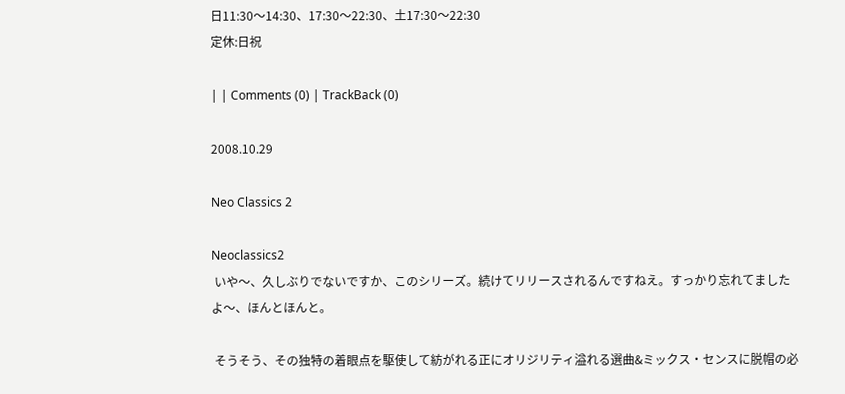日11:30〜14:30、17:30〜22:30、土17:30〜22:30
定休:日祝

| | Comments (0) | TrackBack (0)

2008.10.29

Neo Classics 2

Neoclassics2
 いや〜、久しぶりでないですか、このシリーズ。続けてリリースされるんですねえ。すっかり忘れてましたよ〜、ほんとほんと。

 そうそう、その独特の着眼点を駆使して紡がれる正にオリジリティ溢れる選曲&ミックス・センスに脱帽の必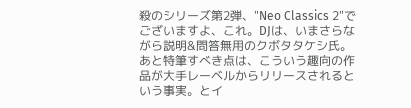殺のシリーズ第2弾、"Neo Classics 2"でございますよ、これ。DJは、いまさらながら説明&問答無用のクボタタケシ氏。あと特筆すべき点は、こういう趣向の作品が大手レーベルからリリースされるという事実。とイ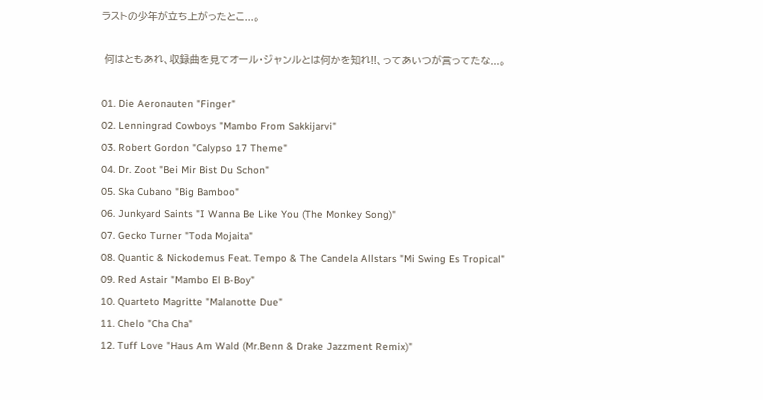ラストの少年が立ち上がったとこ...。

 何はともあれ、収録曲を見てオール・ジャンルとは何かを知れ!!、ってあいつが言ってたな...。

01. Die Aeronauten "Finger"
02. Lenningrad Cowboys "Mambo From Sakkijarvi"
03. Robert Gordon "Calypso 17 Theme"
04. Dr. Zoot "Bei Mir Bist Du Schon"
05. Ska Cubano "Big Bamboo"
06. Junkyard Saints "I Wanna Be Like You (The Monkey Song)"
07. Gecko Turner "Toda Mojaita"
08. Quantic & Nickodemus Feat. Tempo & The Candela Allstars "Mi Swing Es Tropical"
09. Red Astair "Mambo El B-Boy"
10. Quarteto Magritte "Malanotte Due"
11. Chelo "Cha Cha"
12. Tuff Love "Haus Am Wald (Mr.Benn & Drake Jazzment Remix)"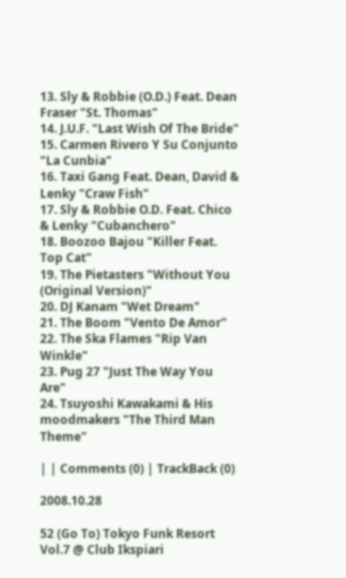13. Sly & Robbie (O.D.) Feat. Dean Fraser "St. Thomas"
14. J.U.F. "Last Wish Of The Bride"
15. Carmen Rivero Y Su Conjunto "La Cunbia"
16. Taxi Gang Feat. Dean, David & Lenky "Craw Fish"
17. Sly & Robbie O.D. Feat. Chico & Lenky "Cubanchero"
18. Boozoo Bajou "Killer Feat. Top Cat"
19. The Pietasters "Without You (Original Version)"
20. DJ Kanam "Wet Dream"
21. The Boom "Vento De Amor"
22. The Ska Flames "Rip Van Winkle"
23. Pug 27 "Just The Way You Are"
24. Tsuyoshi Kawakami & His moodmakers "The Third Man Theme"

| | Comments (0) | TrackBack (0)

2008.10.28

52 (Go To) Tokyo Funk Resort Vol.7 @ Club Ikspiari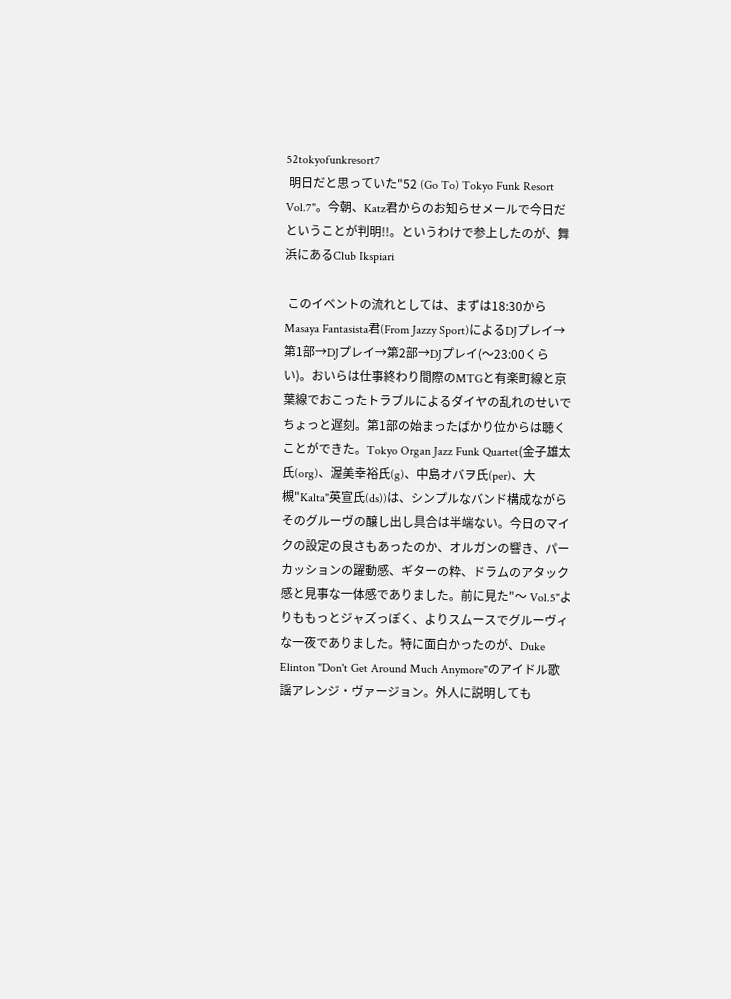52tokyofunkresort7
 明日だと思っていた"52 (Go To) Tokyo Funk Resort Vol.7"。今朝、Katz君からのお知らせメールで今日だということが判明!!。というわけで参上したのが、舞浜にあるClub Ikspiari

 このイベントの流れとしては、まずは18:30からMasaya Fantasista君(From Jazzy Sport)によるDJプレイ→第1部→DJプレイ→第2部→DJプレイ(〜23:00くらい)。おいらは仕事終わり間際のMTGと有楽町線と京葉線でおこったトラブルによるダイヤの乱れのせいでちょっと遅刻。第1部の始まったばかり位からは聴くことができた。Tokyo Organ Jazz Funk Quartet(金子雄太氏(org)、渥美幸裕氏(g)、中島オバヲ氏(per)、大槻"Kalta"英宣氏(ds))は、シンプルなバンド構成ながらそのグルーヴの醸し出し具合は半端ない。今日のマイクの設定の良さもあったのか、オルガンの響き、パーカッションの躍動感、ギターの粋、ドラムのアタック感と見事な一体感でありました。前に見た"〜 Vol.5"よりももっとジャズっぽく、よりスムースでグルーヴィな一夜でありました。特に面白かったのが、Duke Elinton "Don't Get Around Much Anymore"のアイドル歌謡アレンジ・ヴァージョン。外人に説明しても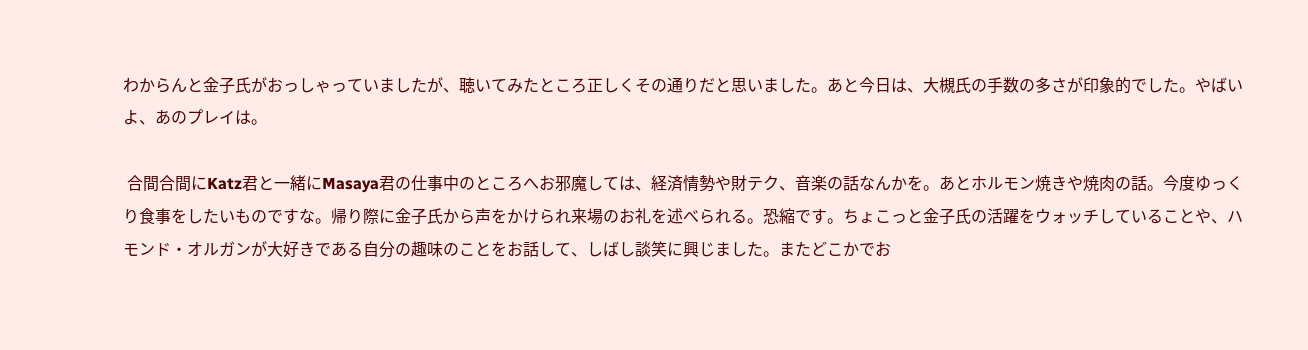わからんと金子氏がおっしゃっていましたが、聴いてみたところ正しくその通りだと思いました。あと今日は、大槻氏の手数の多さが印象的でした。やばいよ、あのプレイは。

 合間合間にKatz君と一緒にMasaya君の仕事中のところへお邪魔しては、経済情勢や財テク、音楽の話なんかを。あとホルモン焼きや焼肉の話。今度ゆっくり食事をしたいものですな。帰り際に金子氏から声をかけられ来場のお礼を述べられる。恐縮です。ちょこっと金子氏の活躍をウォッチしていることや、ハモンド・オルガンが大好きである自分の趣味のことをお話して、しばし談笑に興じました。またどこかでお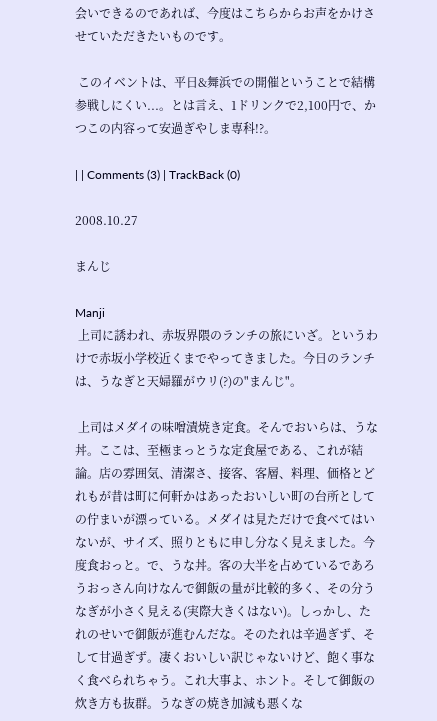会いできるのであれば、今度はこちらからお声をかけさせていただきたいものです。

 このイベントは、平日&舞浜での開催ということで結構参戦しにくい...。とは言え、1ドリンクで2,100円で、かつこの内容って安過ぎやしま専科!?。

| | Comments (3) | TrackBack (0)

2008.10.27

まんじ

Manji
 上司に誘われ、赤坂界隈のランチの旅にいざ。というわけで赤坂小学校近くまでやってきました。今日のランチは、うなぎと天婦羅がウリ(?)の"まんじ"。

 上司はメダイの味噌漬焼き定食。そんでおいらは、うな丼。ここは、至極まっとうな定食屋である、これが結論。店の雰囲気、清潔さ、接客、客層、料理、価格とどれもが昔は町に何軒かはあったおいしい町の台所としての佇まいが漂っている。メダイは見ただけで食べてはいないが、サイズ、照りともに申し分なく見えました。今度食おっと。で、うな丼。客の大半を占めているであろうおっさん向けなんで御飯の量が比較的多く、その分うなぎが小さく見える(実際大きくはない)。しっかし、たれのせいで御飯が進むんだな。そのたれは辛過ぎず、そして甘過ぎず。凄くおいしい訳じゃないけど、飽く事なく食べられちゃう。これ大事よ、ホント。そして御飯の炊き方も抜群。うなぎの焼き加減も悪くな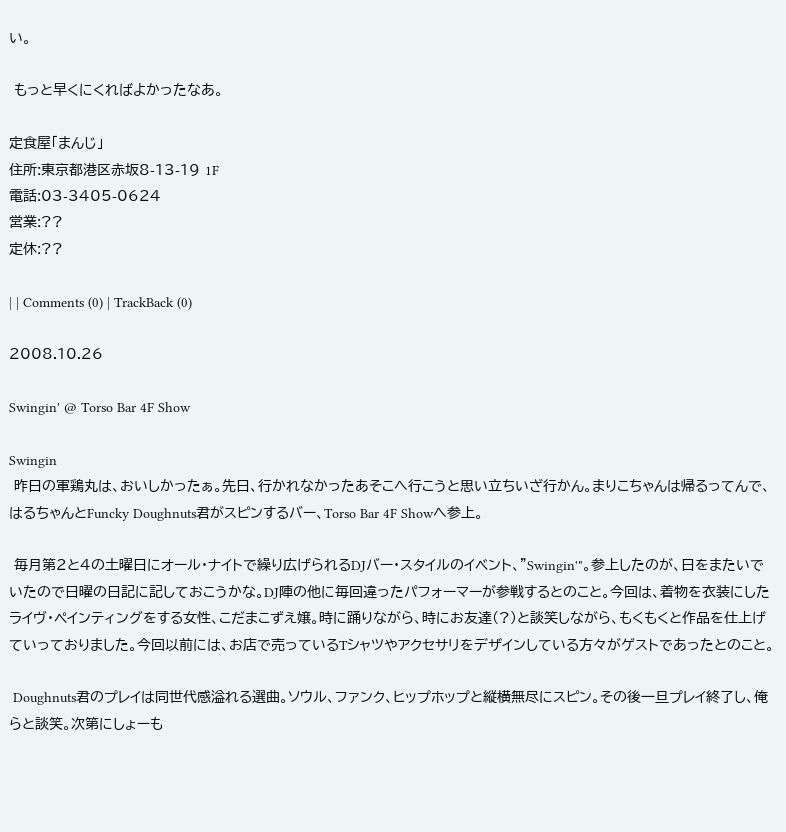い。

 もっと早くにくればよかったなあ。

定食屋「まんじ」
住所:東京都港区赤坂8-13-19 1F
電話:03-3405-0624
営業:??
定休:??

| | Comments (0) | TrackBack (0)

2008.10.26

Swingin' @ Torso Bar 4F Show

Swingin
 昨日の軍鶏丸は、おいしかったぁ。先日、行かれなかったあそこへ行こうと思い立ちいざ行かん。まりこちゃんは帰るってんで、はるちゃんとFuncky Doughnuts君がスピンするバー、Torso Bar 4F Showへ参上。

 毎月第2と4の土曜日にオール・ナイトで繰り広げられるDJバー・スタイルのイベント、"Swingin'"。参上したのが、日をまたいでいたので日曜の日記に記しておこうかな。DJ陣の他に毎回違ったパフォーマーが参戦するとのこと。今回は、着物を衣装にしたライヴ・ペインティングをする女性、こだまこずえ嬢。時に踊りながら、時にお友達(?)と談笑しながら、もくもくと作品を仕上げていっておりました。今回以前には、お店で売っているTシャツやアクセサリをデザインしている方々がゲストであったとのこと。

 Doughnuts君のプレイは同世代感溢れる選曲。ソウル、ファンク、ヒップホップと縦横無尽にスピン。その後一旦プレイ終了し、俺らと談笑。次第にしょーも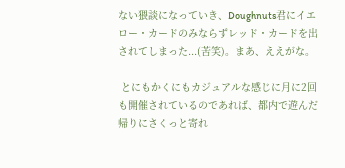ない猥談になっていき、Doughnuts君にイエロー・カードのみならずレッド・カードを出されてしまった...(苦笑)。まあ、ええがな。

 とにもかくにもカジュアルな感じに月に2回も開催されているのであれば、都内で遊んだ帰りにさくっと寄れ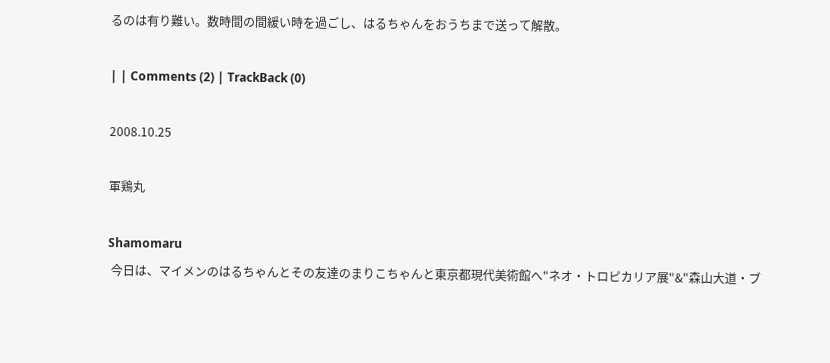るのは有り難い。数時間の間緩い時を過ごし、はるちゃんをおうちまで送って解散。

| | Comments (2) | TrackBack (0)

2008.10.25

軍鶏丸

Shamomaru
 今日は、マイメンのはるちゃんとその友達のまりこちゃんと東京都現代美術館へ"ネオ・トロピカリア展"&"森山大道・ブ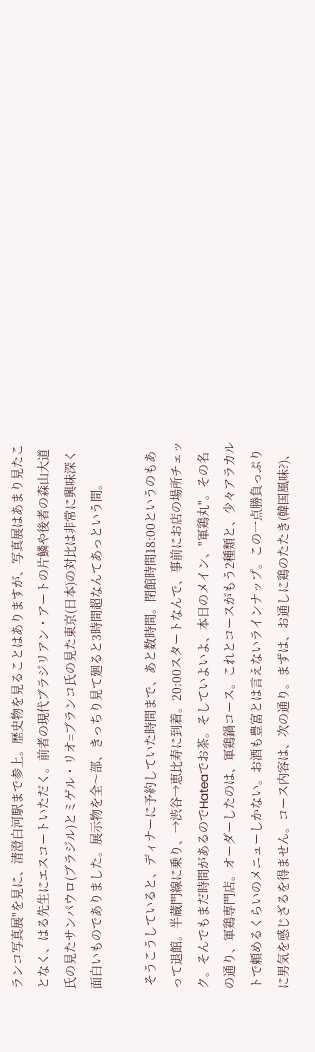ランコ写真展"を見に、清澄白河駅まで参上。歴史物を見ることはありますが、写真展はあまり見たことなく、はる先生にエスコートいただく。前者の現代ブラジリアン・アートの片鱗や後者の森山大道氏の見たサンパウロ(ブラジル)とミゲル・リオ=ブランコ氏の見た東京(日本)の対比は非常に興味深く面白いものでありました。展示物を全〜部、きっちり見て廻ると3時間超なんてあっという間。

 そうこうしていると、ディナーに予約していた時間まで、あと数時間。閉館時間18:00というのもあって退館。半蔵門線に乗り、→渋谷→恵比寿に到着。20:00スタートなんで、事前にお店の場所チェック。そんでもまだ時間があるのでHateaでお茶。そしていよいよ、本日のメイン、"軍鶏丸"。その名の通り、軍鶏専門店。オーダーしたのは、軍鶏鍋コース。これとコースがもう2種類と、少々アラカルトで頼めるくらいのメニューしかない。お酒も豊富とは言えないラインナップ。この一点勝負っぷりに男気を感じざるを得ません。コース内容は、次の通り。まずは、お通しに鶏のたたき(韓国風味?)、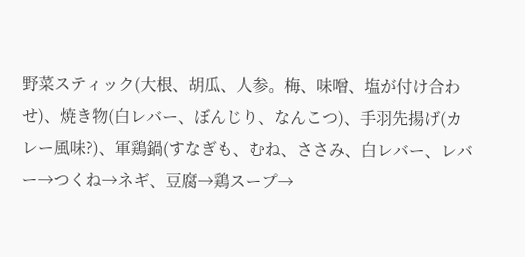野菜スティック(大根、胡瓜、人参。梅、味噌、塩が付け合わせ)、焼き物(白レバー、ぼんじり、なんこつ)、手羽先揚げ(カレー風味?)、軍鶏鍋(すなぎも、むね、ささみ、白レバー、レバー→つくね→ネギ、豆腐→鶏スープ→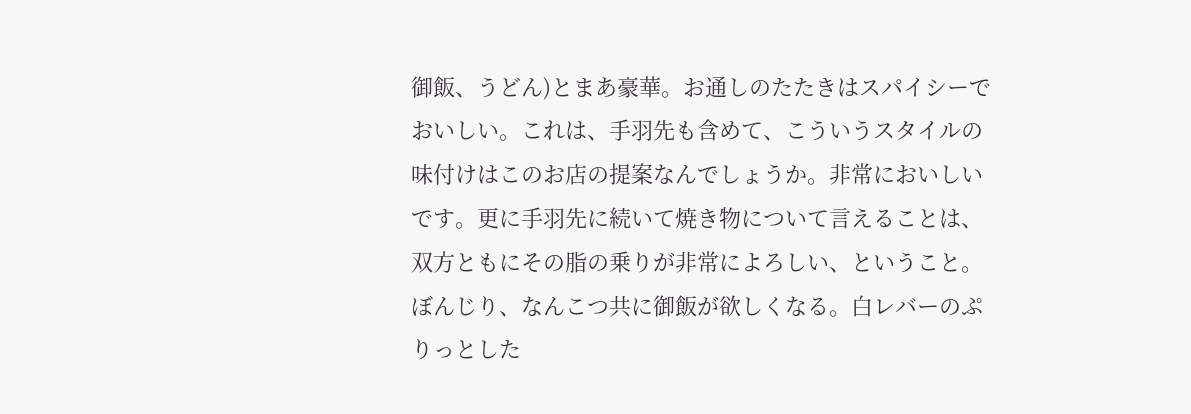御飯、うどん)とまあ豪華。お通しのたたきはスパイシーでおいしい。これは、手羽先も含めて、こういうスタイルの味付けはこのお店の提案なんでしょうか。非常においしいです。更に手羽先に続いて焼き物について言えることは、双方ともにその脂の乗りが非常によろしい、ということ。ぼんじり、なんこつ共に御飯が欲しくなる。白レバーのぷりっとした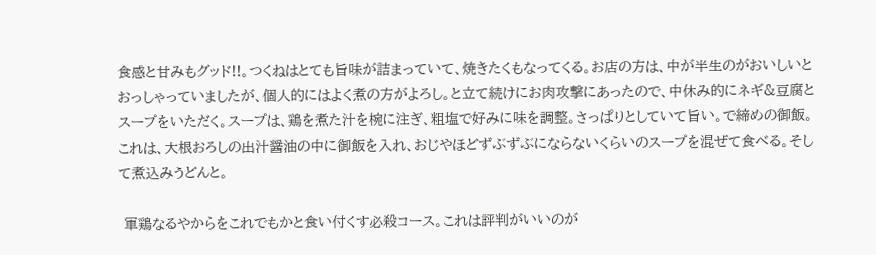食感と甘みもグッド!!。つくねはとても旨味が詰まっていて、焼きたくもなってくる。お店の方は、中が半生のがおいしいとおっしゃっていましたが、個人的にはよく煮の方がよろし。と立て続けにお肉攻撃にあったので、中休み的にネギ&豆腐とスープをいただく。スープは、鶏を煮た汁を椀に注ぎ、粗塩で好みに味を調整。さっぱりとしていて旨い。で締めの御飯。これは、大根おろしの出汁醤油の中に御飯を入れ、おじやほどずぶずぶにならないくらいのスープを混ぜて食べる。そして煮込みうどんと。

 軍鶏なるやからをこれでもかと食い付くす必殺コース。これは評判がいいのが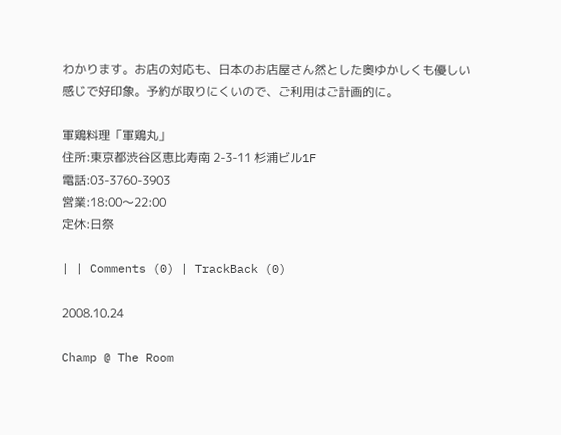わかります。お店の対応も、日本のお店屋さん然とした奥ゆかしくも優しい感じで好印象。予約が取りにくいので、ご利用はご計画的に。

軍鶏料理「軍鶏丸」
住所:東京都渋谷区恵比寿南 2-3-11 杉浦ビル1F
電話:03-3760-3903
営業:18:00〜22:00
定休:日祭

| | Comments (0) | TrackBack (0)

2008.10.24

Champ @ The Room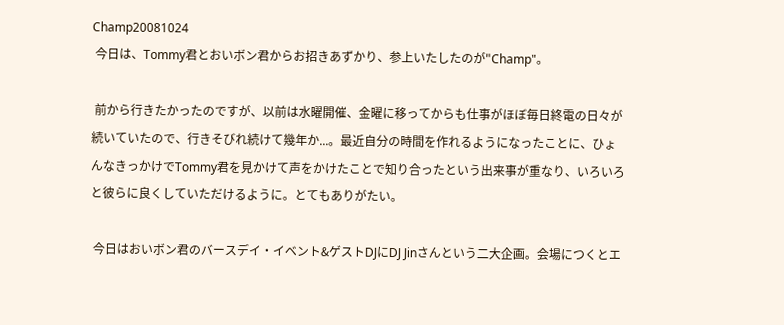Champ20081024
 今日は、Tommy君とおいボン君からお招きあずかり、参上いたしたのが"Champ"。

 前から行きたかったのですが、以前は水曜開催、金曜に移ってからも仕事がほぼ毎日終電の日々が続いていたので、行きそびれ続けて幾年か...。最近自分の時間を作れるようになったことに、ひょんなきっかけでTommy君を見かけて声をかけたことで知り合ったという出来事が重なり、いろいろと彼らに良くしていただけるように。とてもありがたい。

 今日はおいボン君のバースデイ・イベント&ゲストDJにDJ Jinさんという二大企画。会場につくとエ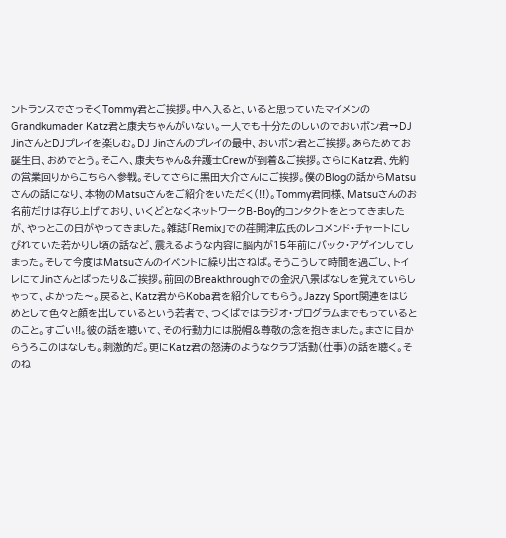ントランスでさっそくTommy君とご挨拶。中へ入ると、いると思っていたマイメンのGrandkumader Katz君と康夫ちゃんがいない。一人でも十分たのしいのでおいボン君→DJ JinさんとDJプレイを楽しむ。DJ Jinさんのプレイの最中、おいボン君とご挨拶。あらためてお誕生日、おめでとう。そこへ、康夫ちゃん&弁護士Crewが到着&ご挨拶。さらにKatz君、先約の営業回りからこちらへ参戦。そしてさらに黒田大介さんにご挨拶。僕のBlogの話からMatsuさんの話になり、本物のMatsuさんをご紹介をいただく(!!)。Tommy君同様、Matsuさんのお名前だけは存じ上げており、いくどとなくネットワークB-Boy的コンタクトをとってきましたが、やっとこの日がやってきました。雑誌「Remix」での荏開津広氏のレコメンド・チャートにしびれていた若かりし頃の話など、震えるような内容に脳内が15年前にバック・アゲインしてしまった。そして今度はMatsuさんのイベントに繰り出さねば。そうこうして時間を過ごし、トイレにてJinさんとばったり&ご挨拶。前回のBreakthroughでの金沢八景ばなしを覚えていらしゃって、よかった〜。戻ると、Katz君からKoba君を紹介してもらう。Jazzy Sport関連をはじめとして色々と顔を出しているという若者で、つくばではラジオ・プログラムまでもっているとのこと。すごい!!。彼の話を聴いて、その行動力には脱帽&尊敬の念を抱きました。まさに目からうろこのはなしも。刺激的だ。更にKatz君の怒涛のようなクラブ活動(仕事)の話を聴く。そのね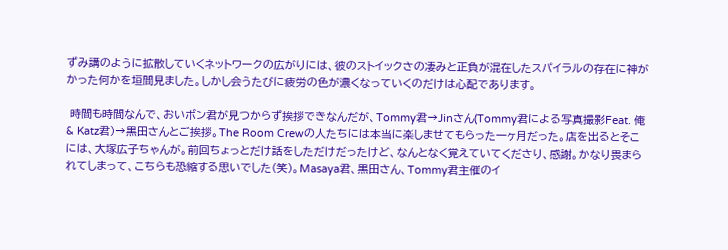ずみ講のように拡散していくネットワークの広がりには、彼のストイックさの凄みと正負が混在したスパイラルの存在に神がかった何かを垣間見ました。しかし会うたびに疲労の色が濃くなっていくのだけは心配であります。

 時間も時間なんで、おいボン君が見つからず挨拶できなんだが、Tommy君→Jinさん(Tommy君による写真撮影Feat. 俺 & Katz君)→黒田さんとご挨拶。The Room Crewの人たちには本当に楽しませてもらった一ヶ月だった。店を出るとそこには、大塚広子ちゃんが。前回ちょっとだけ話をしただけだったけど、なんとなく覚えていてくださり、感謝。かなり畏まられてしまって、こちらも恐縮する思いでした(笑)。Masaya君、黒田さん、Tommy君主催のイ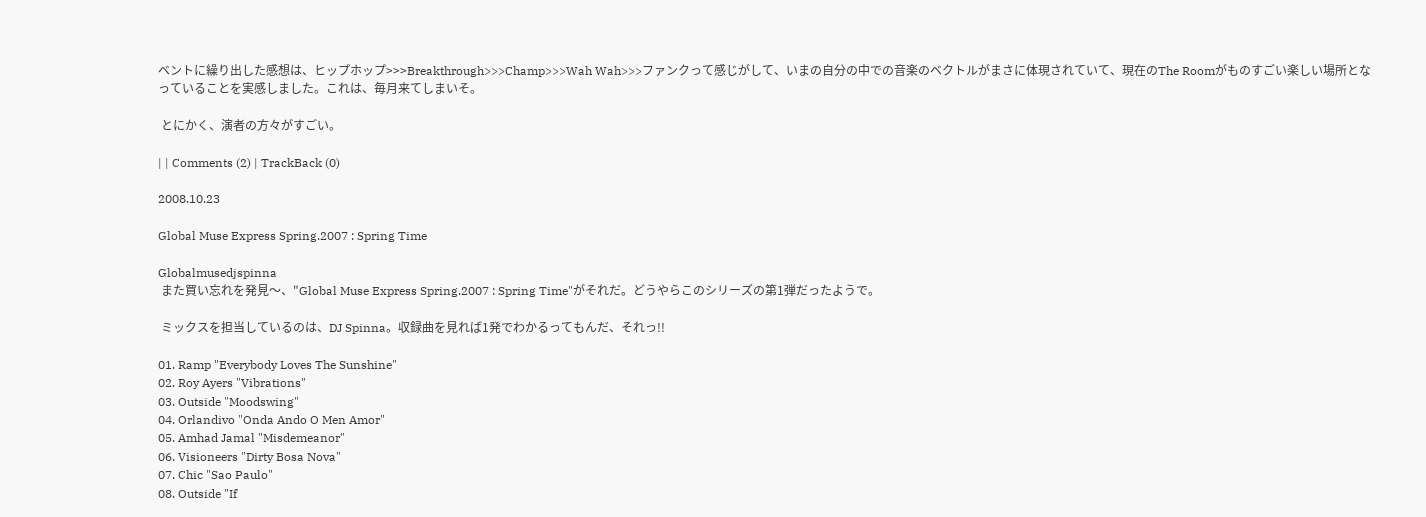ベントに繰り出した感想は、ヒップホップ>>>Breakthrough>>>Champ>>>Wah Wah>>>ファンクって感じがして、いまの自分の中での音楽のベクトルがまさに体現されていて、現在のThe Roomがものすごい楽しい場所となっていることを実感しました。これは、毎月来てしまいそ。

 とにかく、演者の方々がすごい。

| | Comments (2) | TrackBack (0)

2008.10.23

Global Muse Express Spring.2007 : Spring Time

Globalmusedjspinna
 また買い忘れを発見〜、"Global Muse Express Spring.2007 : Spring Time"がそれだ。どうやらこのシリーズの第1弾だったようで。

 ミックスを担当しているのは、DJ Spinna。収録曲を見れば1発でわかるってもんだ、それっ!!

01. Ramp "Everybody Loves The Sunshine"
02. Roy Ayers "Vibrations"
03. Outside "Moodswing"
04. Orlandivo "Onda Ando O Men Amor"
05. Amhad Jamal "Misdemeanor"
06. Visioneers "Dirty Bosa Nova"
07. Chic "Sao Paulo"
08. Outside "If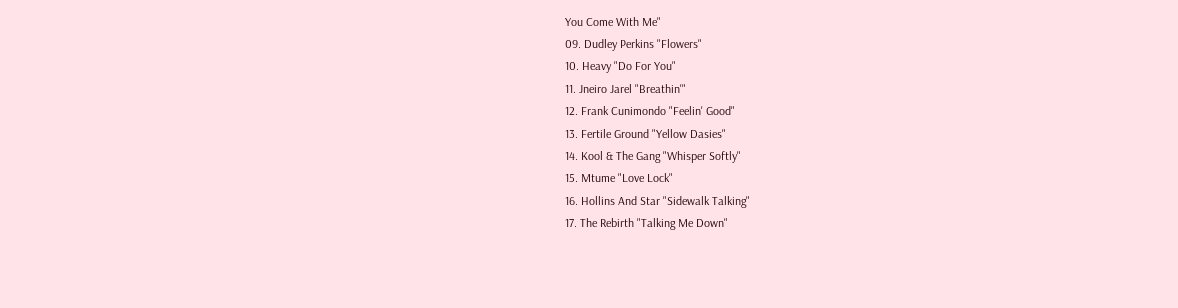You Come With Me"
09. Dudley Perkins "Flowers"
10. Heavy "Do For You"
11. Jneiro Jarel "Breathin'"
12. Frank Cunimondo "Feelin' Good"
13. Fertile Ground "Yellow Dasies"
14. Kool & The Gang "Whisper Softly"
15. Mtume "Love Lock"
16. Hollins And Star "Sidewalk Talking"
17. The Rebirth "Talking Me Down"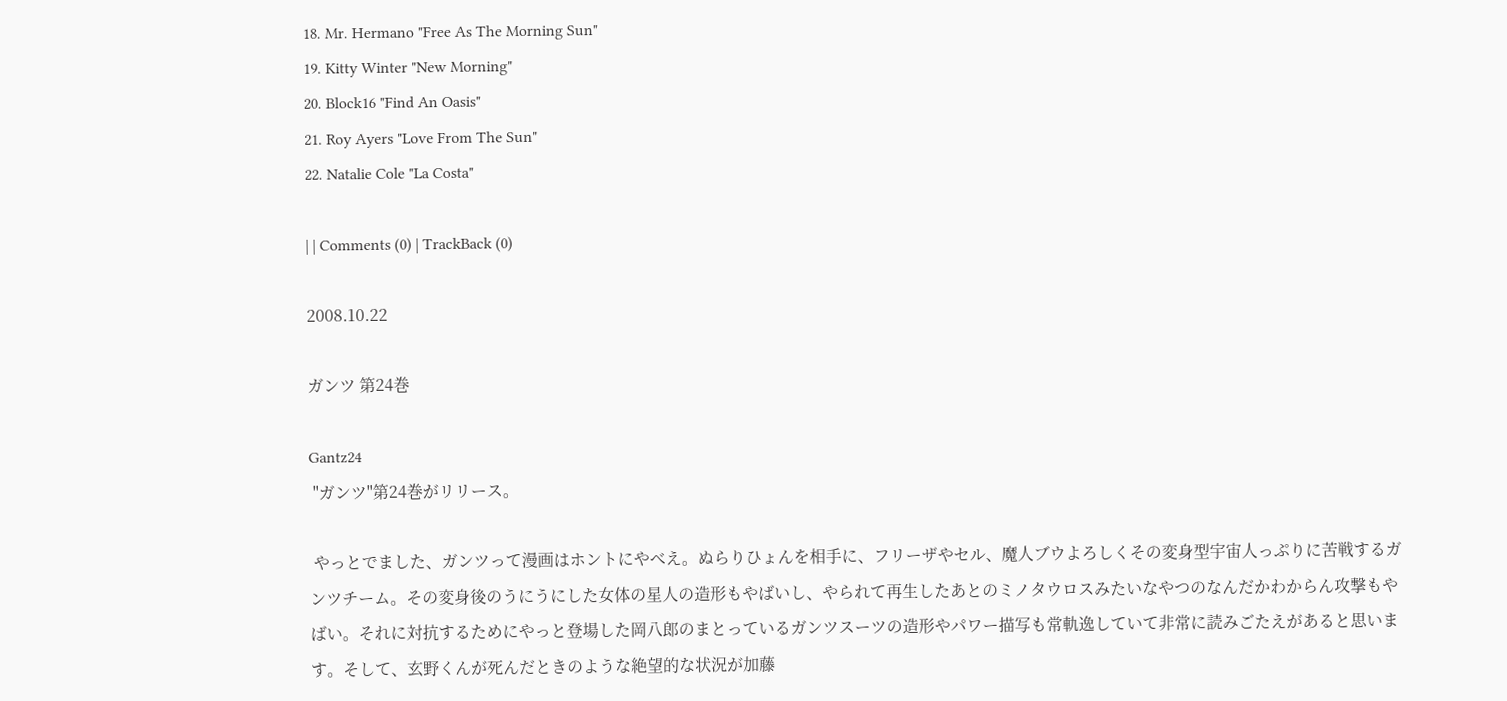18. Mr. Hermano "Free As The Morning Sun"
19. Kitty Winter "New Morning"
20. Block16 "Find An Oasis"
21. Roy Ayers "Love From The Sun"
22. Natalie Cole "La Costa"

| | Comments (0) | TrackBack (0)

2008.10.22

ガンツ 第24巻

Gantz24
 "ガンツ"第24巻がリリース。

 やっとでました、ガンツって漫画はホントにやべえ。ぬらりひょんを相手に、フリーザやセル、魔人ブウよろしくその変身型宇宙人っぷりに苦戦するガンツチーム。その変身後のうにうにした女体の星人の造形もやばいし、やられて再生したあとのミノタウロスみたいなやつのなんだかわからん攻撃もやばい。それに対抗するためにやっと登場した岡八郎のまとっているガンツスーツの造形やパワー描写も常軌逸していて非常に読みごたえがあると思います。そして、玄野くんが死んだときのような絶望的な状況が加藤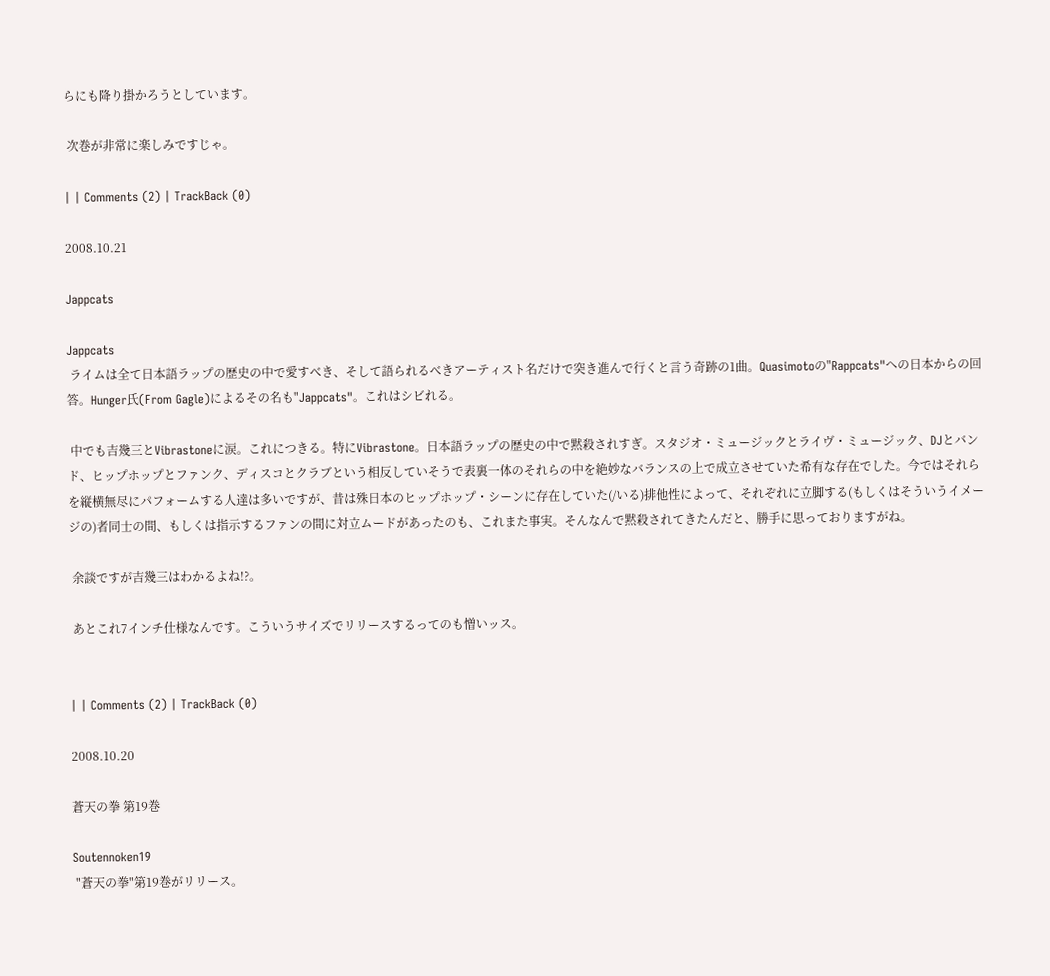らにも降り掛かろうとしています。

 次巻が非常に楽しみですじゃ。

| | Comments (2) | TrackBack (0)

2008.10.21

Jappcats

Jappcats
 ライムは全て日本語ラップの歴史の中で愛すべき、そして語られるべきアーティスト名だけで突き進んで行くと言う奇跡の1曲。Quasimotoの"Rappcats"への日本からの回答。Hunger氏(From Gagle)によるその名も"Jappcats"。これはシビれる。

 中でも吉幾三とVibrastoneに涙。これにつきる。特にVibrastone。日本語ラップの歴史の中で黙殺されすぎ。スタジオ・ミュージックとライヴ・ミュージック、DJとバンド、ヒップホップとファンク、ディスコとクラブという相反していそうで表裏一体のそれらの中を絶妙なバランスの上で成立させていた希有な存在でした。今ではそれらを縦横無尽にパフォームする人達は多いですが、昔は殊日本のヒップホップ・シーンに存在していた(/いる)排他性によって、それぞれに立脚する(もしくはそういうイメージの)者同士の間、もしくは指示するファンの間に対立ムードがあったのも、これまた事実。そんなんで黙殺されてきたんだと、勝手に思っておりますがね。

 余談ですが吉幾三はわかるよね!?。

 あとこれ7インチ仕様なんです。こういうサイズでリリースするってのも憎いッス。


| | Comments (2) | TrackBack (0)

2008.10.20

蒼天の拳 第19巻

Soutennoken19
 "蒼天の拳"第19巻がリリース。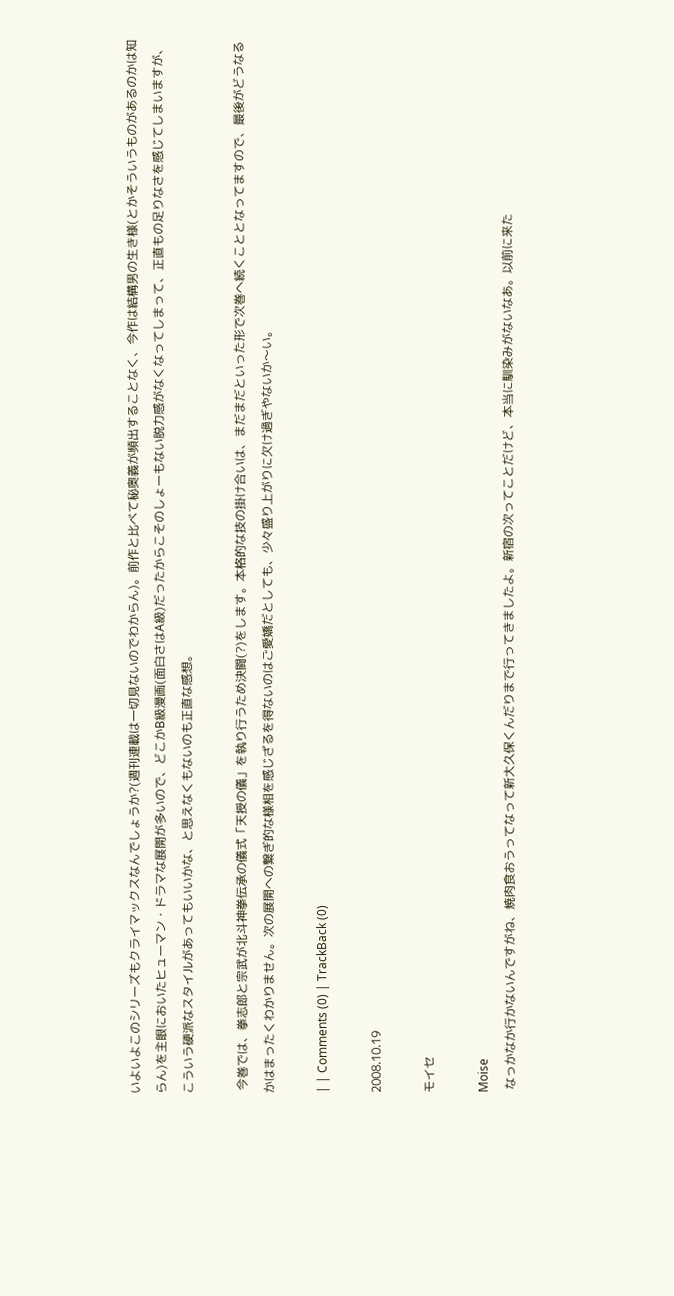いよいよこのシリーズもクライマックスなんでしょうか?(週刊連載は一切見ないのでわからん)。前作と比べて秘奥義が頻出することなく、今作は結構男の生き様(とかそういうものがあるのかは知らん)を主眼においたヒューマン・ドラマな展開が多いので、どこかB級漫画(面白さはA級)だったからこそのしょーもない脱力感がなくなってしまって、正直もの足りなさを感じてしまいますが、こういう硬派なスタイルがあってもいいかな、と思えなくもないのも正直な感想。

 今巻では、拳志郎と宗武が北斗神拳伝承の儀式「天授の儀」を執り行うため決闘(?)をします。本格的な技の掛け合いは、まだまだといった形で次巻へ続くこととなってますので、最後がどうなるかはまったくわかりません。次の展開への繋ぎ的な様相を感じざるを得ないのはご愛嬌だとしても、少々盛り上がりに欠け過ぎやないか〜い。

| | Comments (0) | TrackBack (0)

2008.10.19

モイセ

Moise
 なっかなか行かないんですがね、焼肉食おうってなって新大久保くんだりまで行ってきましたよ。新宿の次ってことだけど、本当に馴染みがないなあ。以前に来た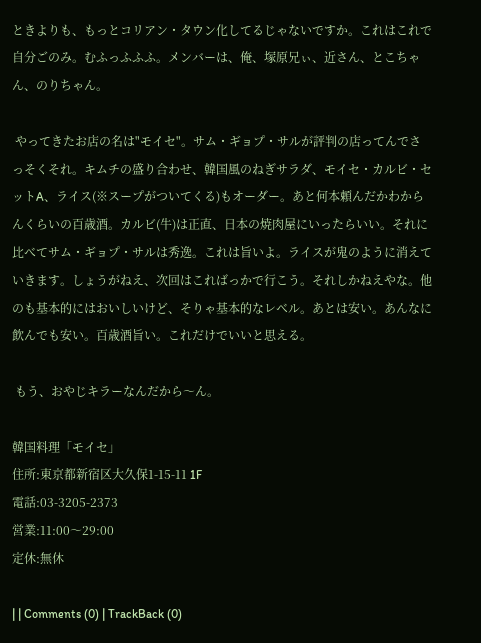ときよりも、もっとコリアン・タウン化してるじゃないですか。これはこれで自分ごのみ。むふっふふふ。メンバーは、俺、塚原兄ぃ、近さん、とこちゃん、のりちゃん。

 やってきたお店の名は"モイセ"。サム・ギョプ・サルが評判の店ってんでさっそくそれ。キムチの盛り合わせ、韓国風のねぎサラダ、モイセ・カルビ・セットA、ライス(※スープがついてくる)もオーダー。あと何本頼んだかわからんくらいの百歳酒。カルビ(牛)は正直、日本の焼肉屋にいったらいい。それに比べてサム・ギョプ・サルは秀逸。これは旨いよ。ライスが鬼のように消えていきます。しょうがねえ、次回はこればっかで行こう。それしかねえやな。他のも基本的にはおいしいけど、そりゃ基本的なレベル。あとは安い。あんなに飲んでも安い。百歳酒旨い。これだけでいいと思える。

 もう、おやじキラーなんだから〜ん。

韓国料理「モイセ」
住所:東京都新宿区大久保1-15-11 1F
電話:03-3205-2373
営業:11:00〜29:00
定休:無休

| | Comments (0) | TrackBack (0)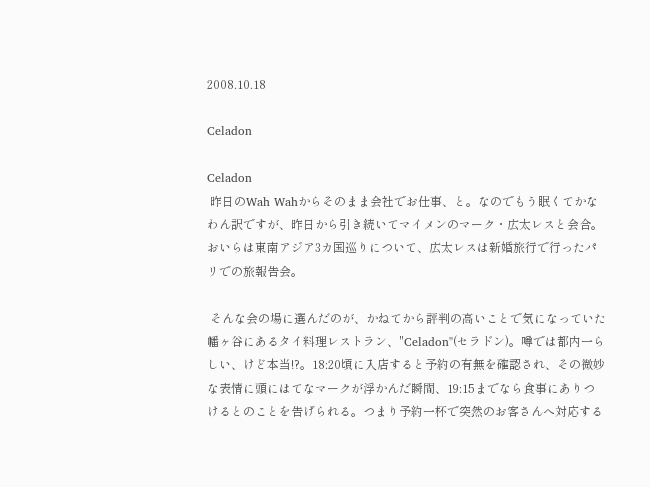2008.10.18

Celadon

Celadon
 昨日のWah Wahからそのまま会社でお仕事、と。なのでもう眠くてかなわん訳ですが、昨日から引き続いてマイメンのマーク・広太レスと会合。おいらは東南アジア3カ国巡りについて、広太レスは新婚旅行で行ったパリでの旅報告会。

 そんな会の場に選んだのが、かねてから評判の高いことで気になっていた幡ヶ谷にあるタイ料理レストラン、"Celadon"(セラドン)。噂では都内一らしい、けど本当!?。18:20頃に入店すると予約の有無を確認され、その微妙な表情に頭にはてなマークが浮かんだ瞬間、19:15までなら食事にありつけるとのことを告げられる。つまり予約一杯で突然のお客さんへ対応する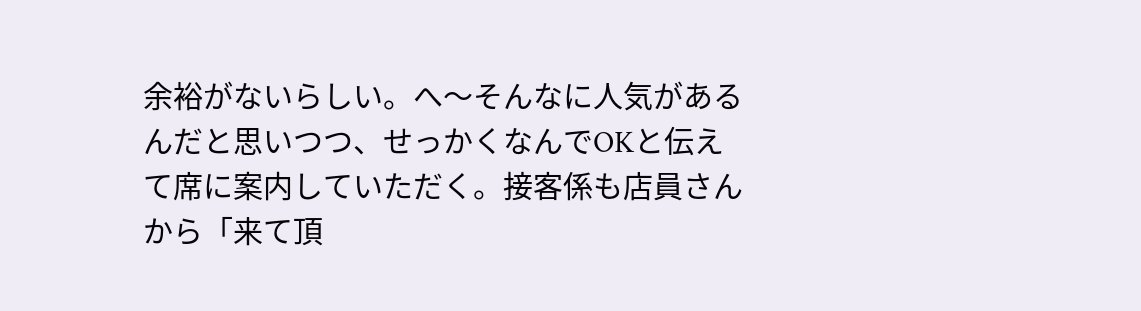余裕がないらしい。へ〜そんなに人気があるんだと思いつつ、せっかくなんでOKと伝えて席に案内していただく。接客係も店員さんから「来て頂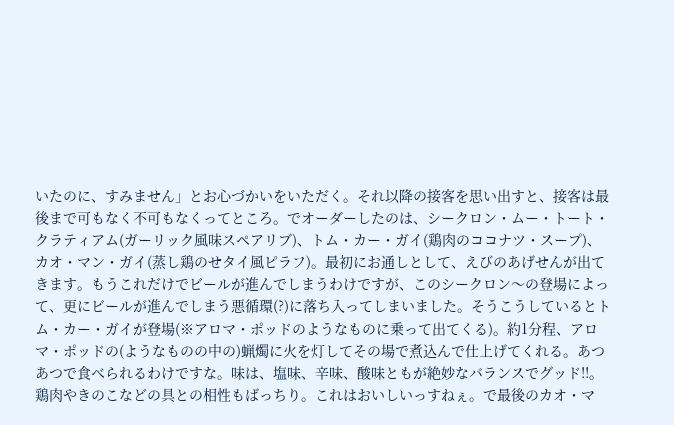いたのに、すみません」とお心づかいをいただく。それ以降の接客を思い出すと、接客は最後まで可もなく不可もなくってところ。でオーダーしたのは、シークロン・ムー・トート・クラティアム(ガーリック風味スペアリブ)、トム・カー・ガイ(鶏肉のココナツ・スープ)、カオ・マン・ガイ(蒸し鶏のせタイ風ピラフ)。最初にお通しとして、えびのあげせんが出てきます。もうこれだけでビールが進んでしまうわけですが、このシークロン〜の登場によって、更にビールが進んでしまう悪循環(?)に落ち入ってしまいました。そうこうしているとトム・カー・ガイが登場(※アロマ・ポッドのようなものに乗って出てくる)。約1分程、アロマ・ポッドの(ようなものの中の)蝋燭に火を灯してその場で煮込んで仕上げてくれる。あつあつで食べられるわけですな。味は、塩味、辛味、酸味ともが絶妙なバランスでグッド!!。鶏肉やきのこなどの具との相性もばっちり。これはおいしいっすねぇ。で最後のカオ・マ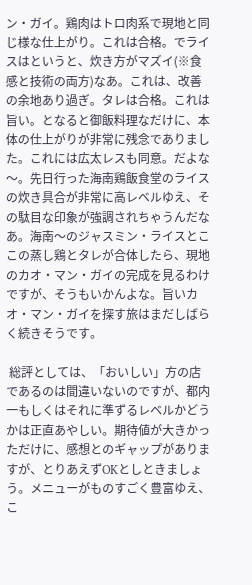ン・ガイ。鶏肉はトロ肉系で現地と同じ様な仕上がり。これは合格。でライスはというと、炊き方がマズイ(※食感と技術の両方)なあ。これは、改善の余地あり過ぎ。タレは合格。これは旨い。となると御飯料理なだけに、本体の仕上がりが非常に残念でありました。これには広太レスも同意。だよな〜。先日行った海南鶏飯食堂のライスの炊き具合が非常に高レベルゆえ、その駄目な印象が強調されちゃうんだなあ。海南〜のジャスミン・ライスとここの蒸し鶏とタレが合体したら、現地のカオ・マン・ガイの完成を見るわけですが、そうもいかんよな。旨いカオ・マン・ガイを探す旅はまだしばらく続きそうです。

 総評としては、「おいしい」方の店であるのは間違いないのですが、都内一もしくはそれに準ずるレベルかどうかは正直あやしい。期待値が大きかっただけに、感想とのギャップがありますが、とりあえずOKとしときましょう。メニューがものすごく豊富ゆえ、こ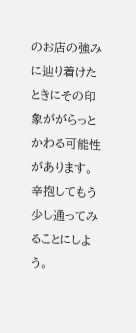のお店の強みに辿り着けたときにその印象ががらっとかわる可能性があります。辛抱してもう少し通ってみることにしよう。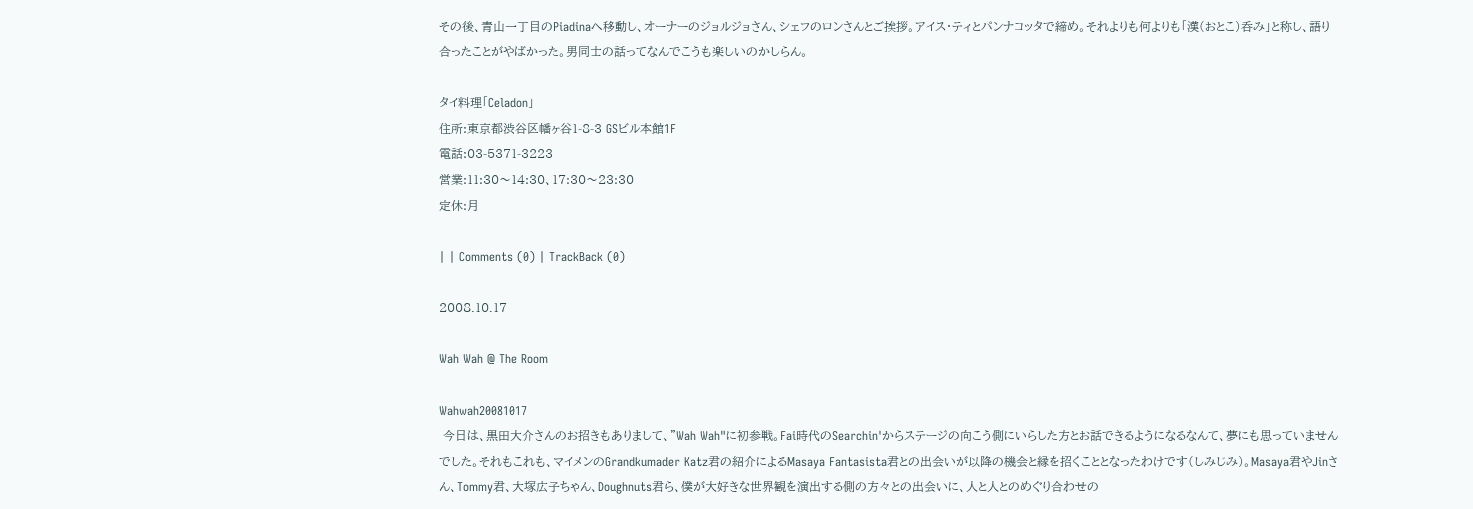その後、青山一丁目のPiadinaへ移動し、オーナーのジョルジョさん、シェフのロンさんとご挨拶。アイス・ティとパンナコッタで締め。それよりも何よりも「漢(おとこ)呑み」と称し、語り合ったことがやばかった。男同士の話ってなんでこうも楽しいのかしらん。

タイ料理「Celadon」
住所:東京都渋谷区幡ヶ谷1-8-3 GSビル本館1F
電話:03-5371-3223
営業:11:30〜14:30、17:30〜23:30
定休:月

| | Comments (0) | TrackBack (0)

2008.10.17

Wah Wah @ The Room

Wahwah20081017
 今日は、黒田大介さんのお招きもありまして、"Wah Wah"に初参戦。Fai時代のSearchin'からステージの向こう側にいらした方とお話できるようになるなんて、夢にも思っていませんでした。それもこれも、マイメンのGrandkumader Katz君の紹介によるMasaya Fantasista君との出会いが以降の機会と縁を招くこととなったわけです(しみじみ)。Masaya君やJinさん、Tommy君、大塚広子ちゃん、Doughnuts君ら、僕が大好きな世界観を演出する側の方々との出会いに、人と人とのめぐり合わせの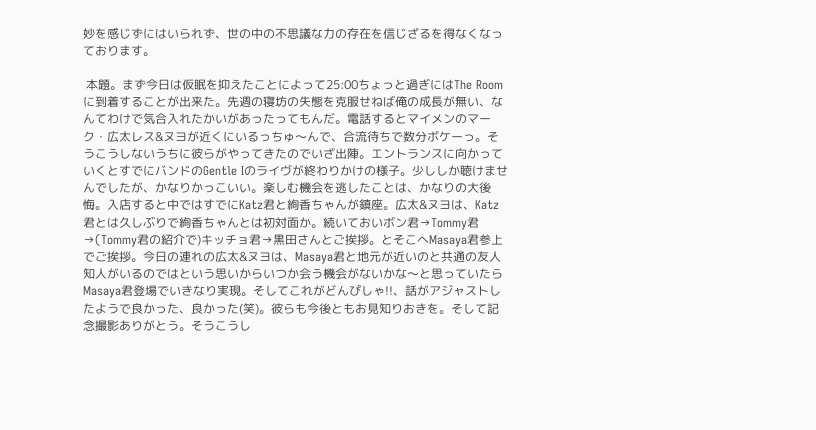妙を感じずにはいられず、世の中の不思議な力の存在を信じざるを得なくなっております。

 本題。まず今日は仮眠を抑えたことによって25:00ちょっと過ぎにはThe Roomに到着することが出来た。先週の寝坊の失態を克服せねば俺の成長が無い、なんてわけで気合入れたかいがあったってもんだ。電話するとマイメンのマーク・広太レス&ヌヨが近くにいるっちゅ〜んで、合流待ちで数分ボケーっ。そうこうしないうちに彼らがやってきたのでいざ出陣。エントランスに向かっていくとすでにバンドのGentle Iのライヴが終わりかけの様子。少ししか聴けませんでしたが、かなりかっこいい。楽しむ機会を逃したことは、かなりの大後悔。入店すると中ではすでにKatz君と絢香ちゃんが鎮座。広太&ヌヨは、Katz君とは久しぶりで絢香ちゃんとは初対面か。続いておいボン君→Tommy君→(Tommy君の紹介で)キッチョ君→黒田さんとご挨拶。とそこへMasaya君参上でご挨拶。今日の連れの広太&ヌヨは、Masaya君と地元が近いのと共通の友人知人がいるのではという思いからいつか会う機会がないかな〜と思っていたらMasaya君登場でいきなり実現。そしてこれがどんぴしゃ!!、話がアジャストしたようで良かった、良かった(笑)。彼らも今後ともお見知りおきを。そして記念撮影ありがとう。そうこうし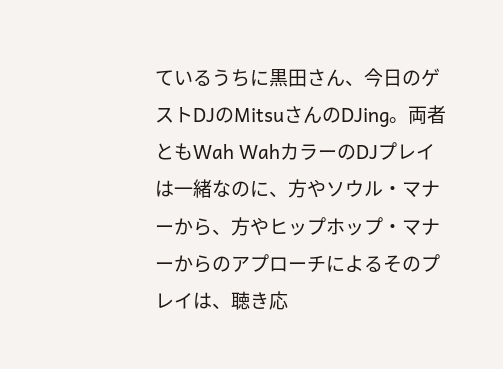ているうちに黒田さん、今日のゲストDJのMitsuさんのDJing。両者ともWah WahカラーのDJプレイは一緒なのに、方やソウル・マナーから、方やヒップホップ・マナーからのアプローチによるそのプレイは、聴き応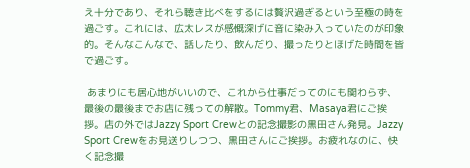え十分であり、それら聴き比べをするには贅沢過ぎるという至極の時を過ごす。これには、広太レスが感慨深げに音に染み入っていたのが印象的。そんなこんなで、話したり、飲んだり、撮ったりとほげた時間を皆で過ごす。

 あまりにも居心地がいいので、これから仕事だってのにも関わらず、最後の最後までお店に残っての解散。Tommy君、Masaya君にご挨拶。店の外ではJazzy Sport Crewとの記念撮影の黒田さん発見。Jazzy Sport Crewをお見送りしつつ、黒田さんにご挨拶。お疲れなのに、快く記念撮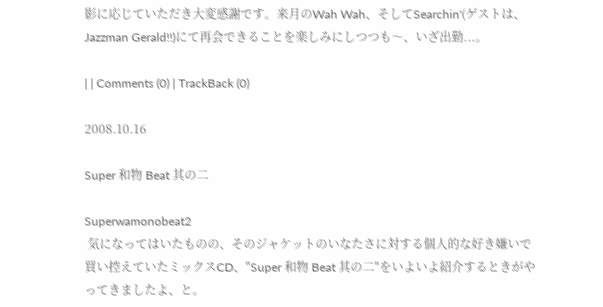影に応じていただき大変感謝です。来月のWah Wah、そしてSearchin'(ゲストは、Jazzman Gerald!!)にて再会できることを楽しみにしつつも〜、いざ出勤...。

| | Comments (0) | TrackBack (0)

2008.10.16

Super 和物 Beat 其の二

Superwamonobeat2
 気になってはいたものの、そのジャケットのいなたさに対する個人的な好き嫌いで買い控えていたミックスCD、"Super 和物 Beat 其の二"をいよいよ紹介するときがやってきましたよ、と。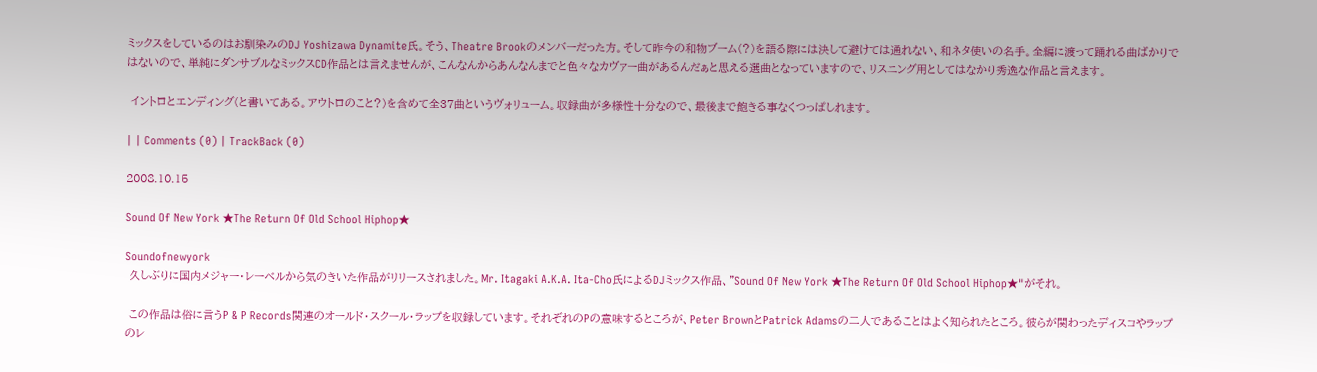ミックスをしているのはお馴染みのDJ Yoshizawa Dynamite氏。そう、Theatre Brookのメンバーだった方。そして昨今の和物ブーム(?)を語る際には決して避けては通れない、和ネタ使いの名手。全編に渡って踊れる曲ばかりではないので、単純にダンサブルなミックスCD作品とは言えませんが、こんなんからあんなんまでと色々なカヴァー曲があるんだぁと思える選曲となっていますので、リスニング用としてはなかり秀逸な作品と言えます。

 イントロとエンディング(と書いてある。アウトロのこと?)を含めて全37曲というヴォリューム。収録曲が多様性十分なので、最後まで飽きる事なくつっぱしれます。

| | Comments (0) | TrackBack (0)

2008.10.15

Sound Of New York ★The Return Of Old School Hiphop★

Soundofnewyork
 久しぶりに国内メジャー・レーベルから気のきいた作品がリリースされました。Mr. Itagaki A.K.A. Ita-Cho氏によるDJミックス作品、"Sound Of New York ★The Return Of Old School Hiphop★"がそれ。

 この作品は俗に言うP & P Records関連のオールド・スクール・ラップを収録しています。それぞれのPの意味するところが、Peter BrownとPatrick Adamsの二人であることはよく知られたところ。彼らが関わったディスコやラップのレ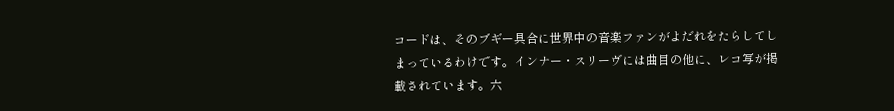コードは、そのブギー具合に世界中の音楽ファンがよだれをたらしてしまっているわけです。インナー・スリーヴには曲目の他に、レコ写が掲載されています。六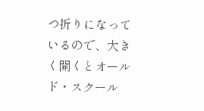つ折りになっているので、大きく開くとオールド・スクール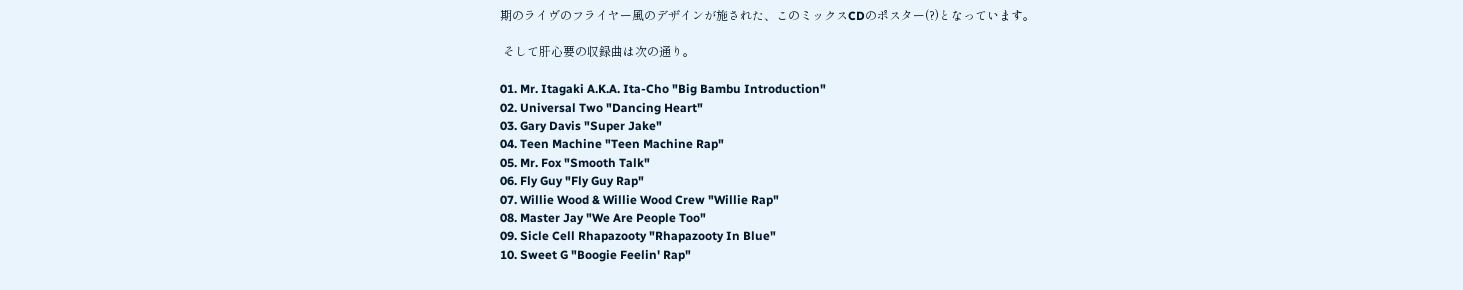期のライヴのフライヤー風のデザインが施された、このミックスCDのポスター(?)となっています。

 そして肝心要の収録曲は次の通り。

01. Mr. Itagaki A.K.A. Ita-Cho "Big Bambu Introduction"
02. Universal Two "Dancing Heart"
03. Gary Davis "Super Jake"
04. Teen Machine "Teen Machine Rap"
05. Mr. Fox "Smooth Talk"
06. Fly Guy "Fly Guy Rap"
07. Willie Wood & Willie Wood Crew "Willie Rap"
08. Master Jay "We Are People Too"
09. Sicle Cell Rhapazooty "Rhapazooty In Blue"
10. Sweet G "Boogie Feelin' Rap"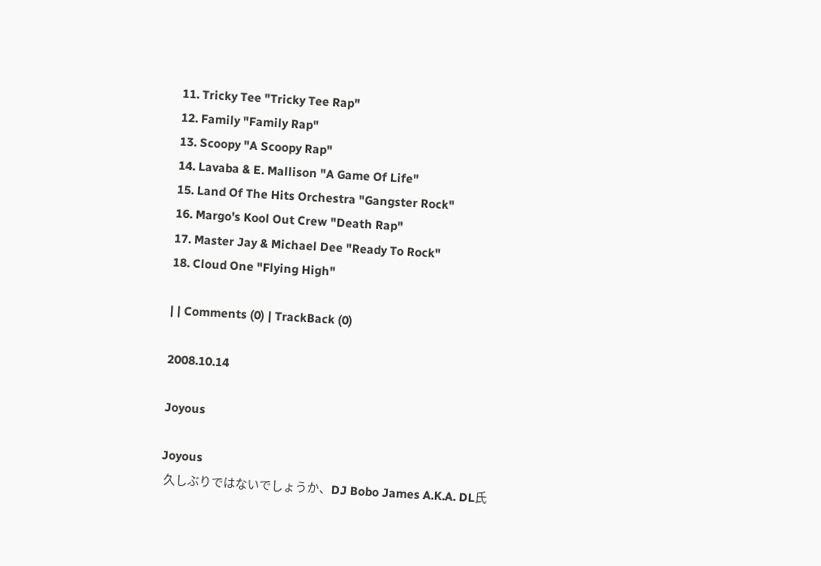11. Tricky Tee "Tricky Tee Rap"
12. Family "Family Rap"
13. Scoopy "A Scoopy Rap"
14. Lavaba & E. Mallison "A Game Of Life"
15. Land Of The Hits Orchestra "Gangster Rock"
16. Margo's Kool Out Crew "Death Rap"
17. Master Jay & Michael Dee "Ready To Rock"
18. Cloud One "Flying High"

| | Comments (0) | TrackBack (0)

2008.10.14

Joyous

Joyous
 久しぶりではないでしょうか、DJ Bobo James A.K.A. DL氏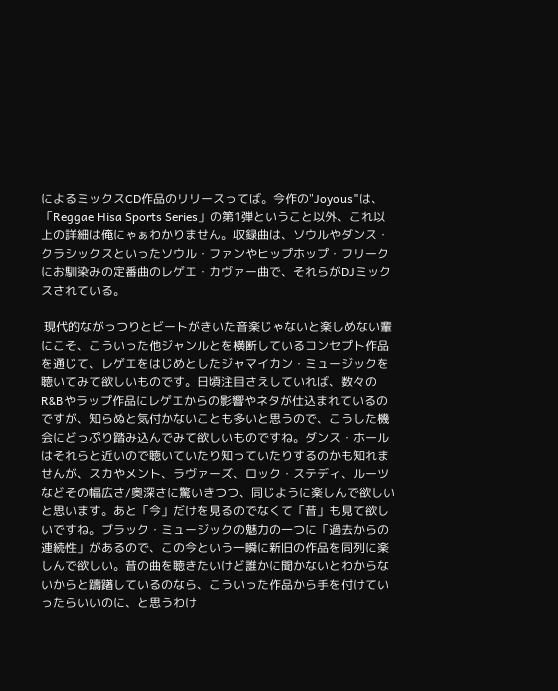によるミックスCD作品のリリースってば。今作の"Joyous"は、「Reggae Hisa Sports Series」の第1弾ということ以外、これ以上の詳細は俺にゃぁわかりません。収録曲は、ソウルやダンス・クラシックスといったソウル・ファンやヒップホップ・フリークにお馴染みの定番曲のレゲエ・カヴァー曲で、それらがDJミックスされている。

 現代的ながっつりとビートがきいた音楽じゃないと楽しめない輩にこそ、こういった他ジャンルとを横断しているコンセプト作品を通じて、レゲエをはじめとしたジャマイカン・ミュージックを聴いてみて欲しいものです。日頃注目さえしていれば、数々のR&Bやラップ作品にレゲエからの影響やネタが仕込まれているのですが、知らぬと気付かないことも多いと思うので、こうした機会にどっぷり踏み込んでみて欲しいものですね。ダンス・ホールはそれらと近いので聴いていたり知っていたりするのかも知れませんが、スカやメント、ラヴァーズ、ロック・ステディ、ルーツなどその幅広さ/奥深さに驚いきつつ、同じように楽しんで欲しいと思います。あと「今」だけを見るのでなくて「昔」も見て欲しいですね。ブラック・ミュージックの魅力の一つに「過去からの連続性」があるので、この今という一瞬に新旧の作品を同列に楽しんで欲しい。昔の曲を聴きたいけど誰かに聞かないとわからないからと躊躇しているのなら、こういった作品から手を付けていったらいいのに、と思うわけ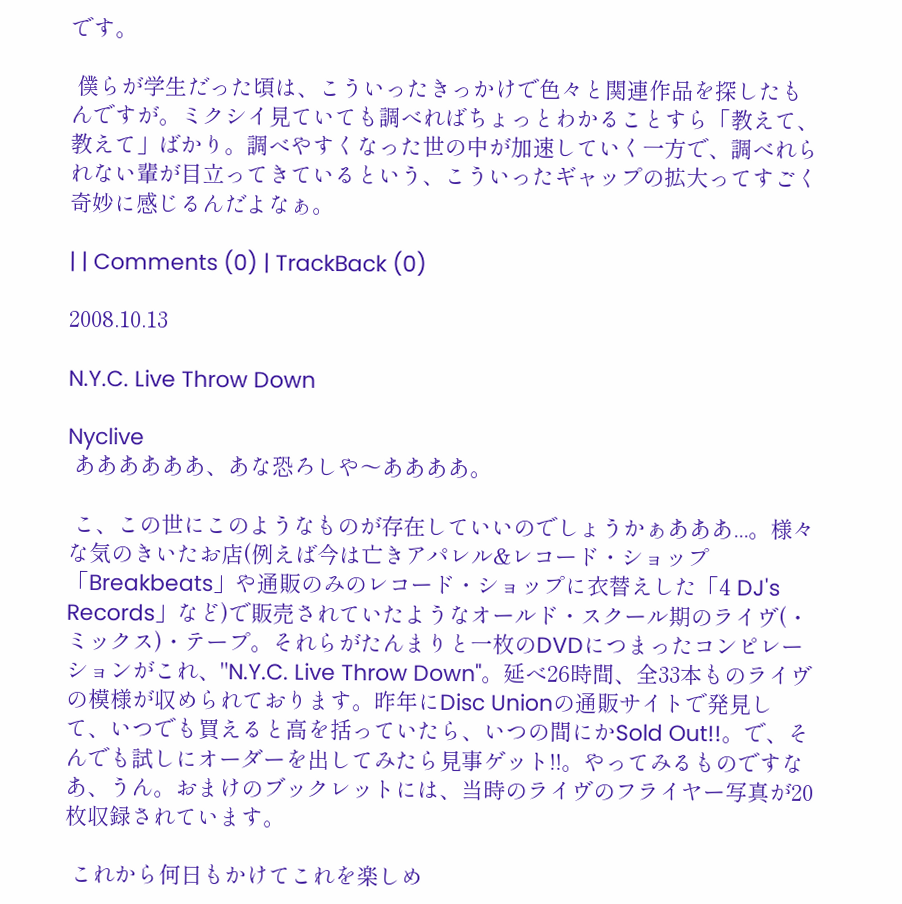です。

 僕らが学生だった頃は、こういったきっかけで色々と関連作品を探したもんですが。ミクシイ見ていても調べればちょっとわかることすら「教えて、教えて」ばかり。調べやすくなった世の中が加速していく一方で、調べれられない輩が目立ってきているという、こういったギャップの拡大ってすごく奇妙に感じるんだよなぁ。

| | Comments (0) | TrackBack (0)

2008.10.13

N.Y.C. Live Throw Down

Nyclive
 ああああああ、あな恐ろしや〜ああああ。

 こ、この世にこのようなものが存在していいのでしょうかぁあああ...。様々な気のきいたお店(例えば今は亡きアパレル&レコード・ショップ「Breakbeats」や通販のみのレコード・ショップに衣替えした「4 DJ's Records」など)で販売されていたようなオールド・スクール期のライヴ(・ミックス)・テープ。それらがたんまりと一枚のDVDにつまったコンピレーションがこれ、"N.Y.C. Live Throw Down"。延べ26時間、全33本ものライヴの模様が収められております。昨年にDisc Unionの通販サイトで発見して、いつでも買えると高を括っていたら、いつの間にかSold Out!!。で、そんでも試しにオーダーを出してみたら見事ゲット!!。やってみるものですなあ、うん。おまけのブックレットには、当時のライヴのフライヤー写真が20枚収録されています。

 これから何日もかけてこれを楽しめ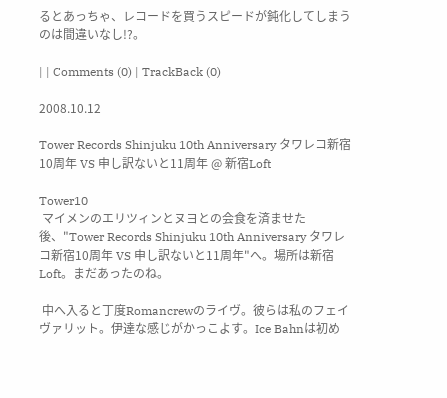るとあっちゃ、レコードを買うスピードが鈍化してしまうのは間違いなし!?。

| | Comments (0) | TrackBack (0)

2008.10.12

Tower Records Shinjuku 10th Anniversary タワレコ新宿10周年 VS 申し訳ないと11周年 @ 新宿Loft

Tower10
 マイメンのエリツィンとヌヨとの会食を済ませた後、"Tower Records Shinjuku 10th Anniversary タワレコ新宿10周年 VS 申し訳ないと11周年"へ。場所は新宿Loft。まだあったのね。

 中へ入ると丁度Romancrewのライヴ。彼らは私のフェイヴァリット。伊達な感じがかっこよす。Ice Bahnは初め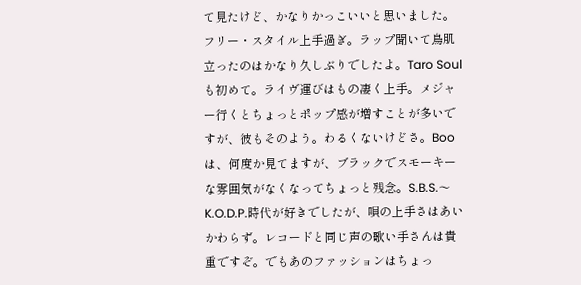て見たけど、かなりかっこいいと思いました。フリー・スタイル上手過ぎ。ラップ聞いて鳥肌立ったのはかなり久しぶりでしたよ。Taro Soulも初めて。ライヴ運びはもの凄く上手。メジャー行くとちょっとポップ感が増すことが多いですが、彼もそのよう。わるくないけどさ。Booは、何度か見てますが、ブラックでスモーキーな雰囲気がなくなってちょっと残念。S.B.S.〜K.O.D.P.時代が好きでしたが、唄の上手さはあいかわらず。レコードと同じ声の歌い手さんは貴重ですぞ。でもあのファッションはちょっ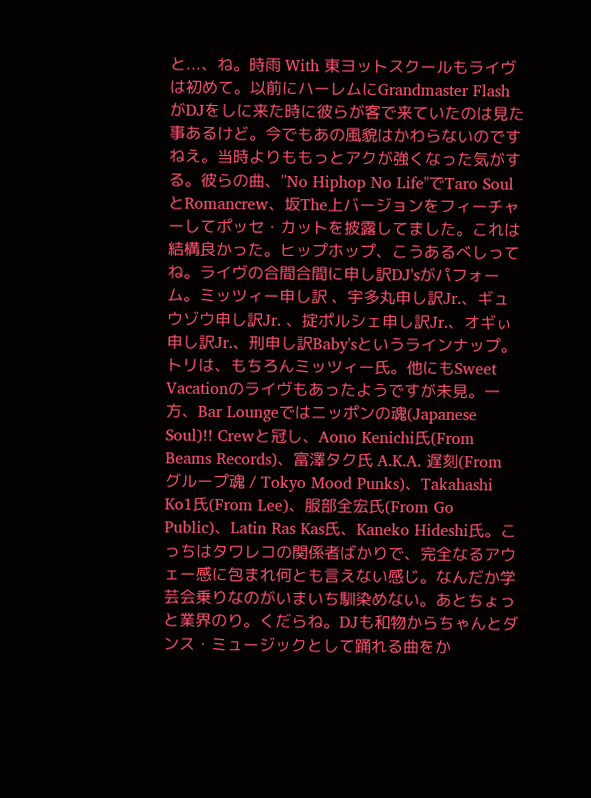と...、ね。時雨 With 東ヨットスクールもライヴは初めて。以前にハーレムにGrandmaster FlashがDJをしに来た時に彼らが客で来ていたのは見た事あるけど。今でもあの風貌はかわらないのですねえ。当時よりももっとアクが強くなった気がする。彼らの曲、"No Hiphop No Life"でTaro SoulとRomancrew、坂The上バージョンをフィーチャーしてポッセ・カットを披露してました。これは結構良かった。ヒップホップ、こうあるべしってね。ライヴの合間合間に申し訳DJ'sがパフォーム。ミッツィー申し訳 、宇多丸申し訳Jr.、ギュウゾウ申し訳Jr. 、掟ポルシェ申し訳Jr.、オギぃ申し訳Jr.、刑申し訳Baby'sというラインナップ。トリは、もちろんミッツィー氏。他にもSweet Vacationのライヴもあったようですが未見。一方、Bar Loungeではニッポンの魂(Japanese Soul)!! Crewと冠し、Aono Kenichi氏(From Beams Records)、富澤タク氏 A.K.A. 遅刻(From グループ魂 / Tokyo Mood Punks)、Takahashi Ko1氏(From Lee)、服部全宏氏(From Go Public)、Latin Ras Kas氏、Kaneko Hideshi氏。こっちはタワレコの関係者ばかりで、完全なるアウェー感に包まれ何とも言えない感じ。なんだか学芸会乗りなのがいまいち馴染めない。あとちょっと業界のり。くだらね。DJも和物からちゃんとダンス・ミュージックとして踊れる曲をか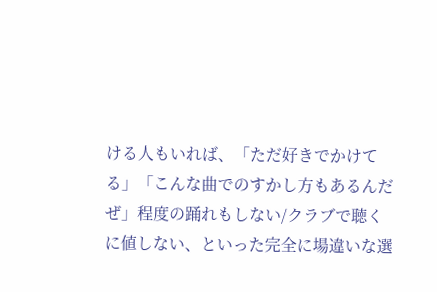ける人もいれば、「ただ好きでかけてる」「こんな曲でのすかし方もあるんだぜ」程度の踊れもしない/クラブで聴くに値しない、といった完全に場違いな選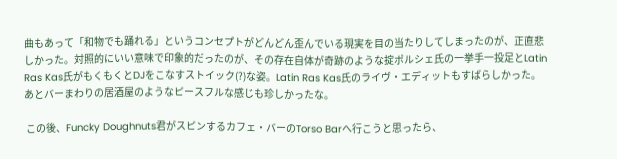曲もあって「和物でも踊れる」というコンセプトがどんどん歪んでいる現実を目の当たりしてしまったのが、正直悲しかった。対照的にいい意味で印象的だったのが、その存在自体が奇跡のような掟ポルシェ氏の一挙手一投足とLatin Ras Kas氏がもくもくとDJをこなすストイック(?)な姿。Latin Ras Kas氏のライヴ・エディットもすばらしかった。あとバーまわりの居酒屋のようなピースフルな感じも珍しかったな。

 この後、Funcky Doughnuts君がスピンするカフェ・バーのTorso Barへ行こうと思ったら、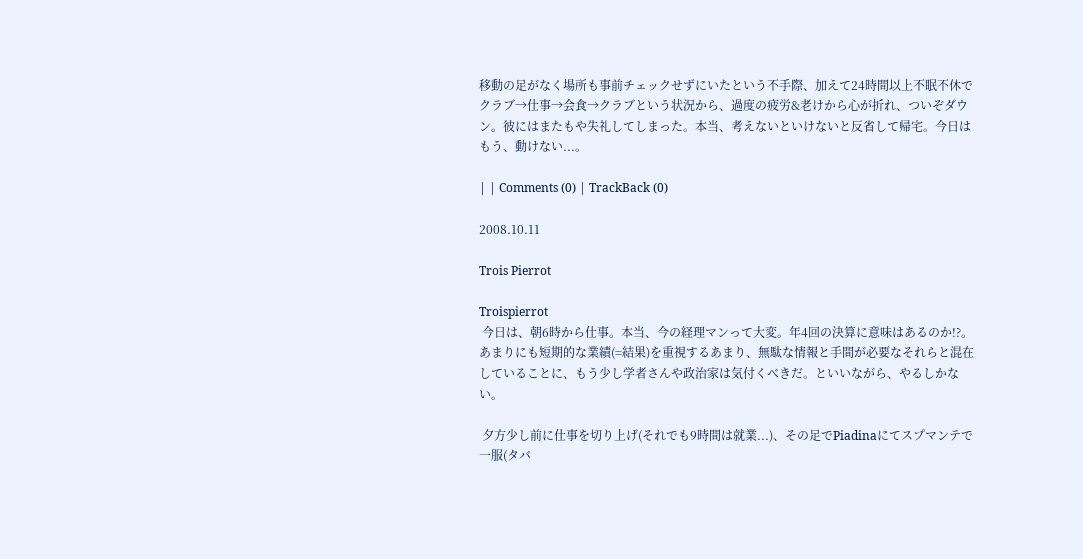移動の足がなく場所も事前チェックせずにいたという不手際、加えて24時間以上不眠不休でクラブ→仕事→会食→クラブという状況から、過度の疲労&老けから心が折れ、ついぞダウン。彼にはまたもや失礼してしまった。本当、考えないといけないと反省して帰宅。今日はもう、動けない...。

| | Comments (0) | TrackBack (0)

2008.10.11

Trois Pierrot

Troispierrot
 今日は、朝6時から仕事。本当、今の経理マンって大変。年4回の決算に意味はあるのか!?。あまりにも短期的な業績(=結果)を重視するあまり、無駄な情報と手間が必要なそれらと混在していることに、もう少し学者さんや政治家は気付くべきだ。といいながら、やるしかない。

 夕方少し前に仕事を切り上げ(それでも9時間は就業...)、その足でPiadinaにてスプマンテで一服(タバ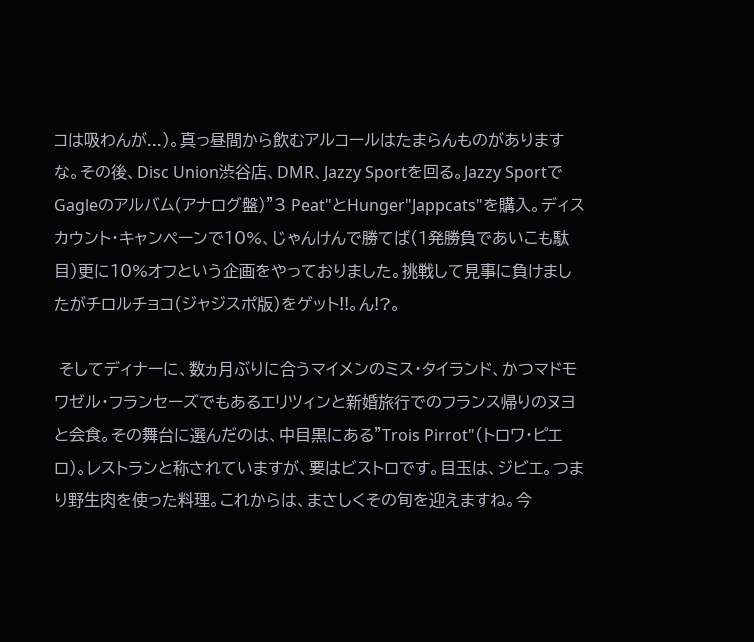コは吸わんが...)。真っ昼間から飲むアルコールはたまらんものがありますな。その後、Disc Union渋谷店、DMR、Jazzy Sportを回る。Jazzy SportでGagleのアルバム(アナログ盤)"3 Peat"とHunger"Jappcats"を購入。ディスカウント・キャンペーンで10%、じゃんけんで勝てば(1発勝負であいこも駄目)更に10%オフという企画をやっておりました。挑戦して見事に負けましたがチロルチョコ(ジャジスポ版)をゲット!!。ん!?。

 そしてディナーに、数ヵ月ぶりに合うマイメンのミス・タイランド、かつマドモワゼル・フランセーズでもあるエリツィンと新婚旅行でのフランス帰りのヌヨと会食。その舞台に選んだのは、中目黒にある"Trois Pirrot"(トロワ・ピエロ)。レストランと称されていますが、要はビストロです。目玉は、ジビエ。つまり野生肉を使った料理。これからは、まさしくその旬を迎えますね。今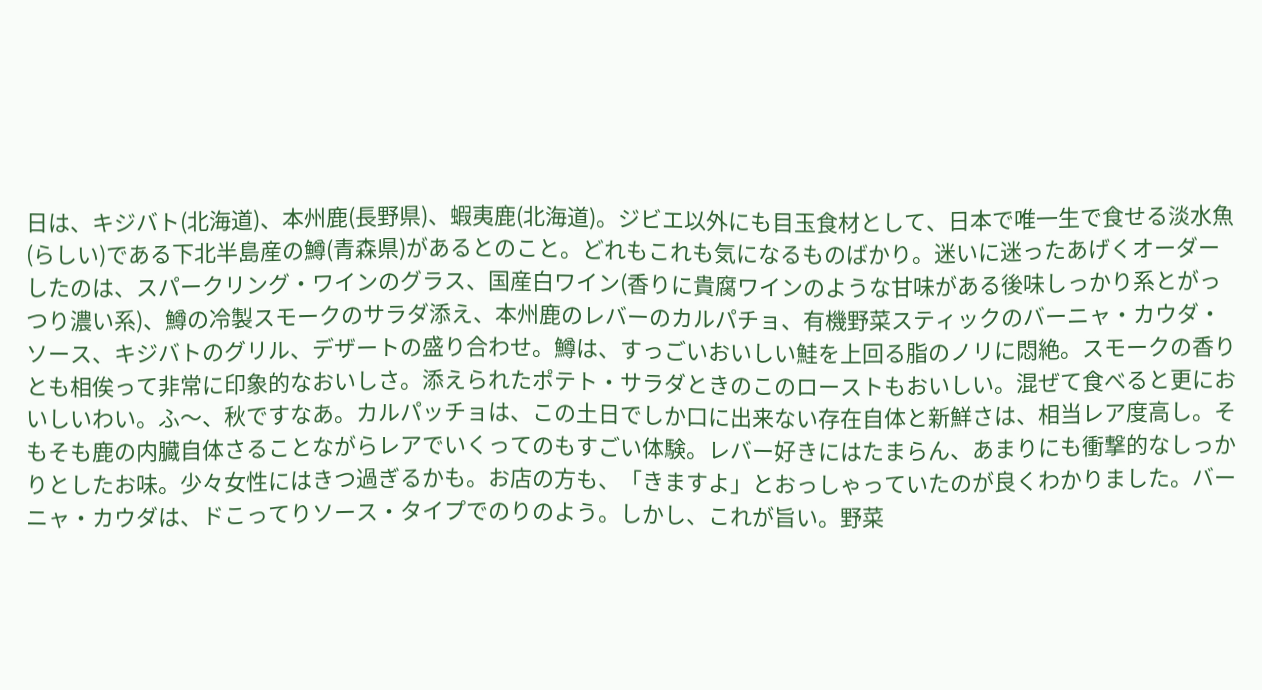日は、キジバト(北海道)、本州鹿(長野県)、蝦夷鹿(北海道)。ジビエ以外にも目玉食材として、日本で唯一生で食せる淡水魚(らしい)である下北半島産の鱒(青森県)があるとのこと。どれもこれも気になるものばかり。迷いに迷ったあげくオーダーしたのは、スパークリング・ワインのグラス、国産白ワイン(香りに貴腐ワインのような甘味がある後味しっかり系とがっつり濃い系)、鱒の冷製スモークのサラダ添え、本州鹿のレバーのカルパチョ、有機野菜スティックのバーニャ・カウダ・ソース、キジバトのグリル、デザートの盛り合わせ。鱒は、すっごいおいしい鮭を上回る脂のノリに悶絶。スモークの香りとも相俟って非常に印象的なおいしさ。添えられたポテト・サラダときのこのローストもおいしい。混ぜて食べると更においしいわい。ふ〜、秋ですなあ。カルパッチョは、この土日でしか口に出来ない存在自体と新鮮さは、相当レア度高し。そもそも鹿の内臓自体さることながらレアでいくってのもすごい体験。レバー好きにはたまらん、あまりにも衝撃的なしっかりとしたお味。少々女性にはきつ過ぎるかも。お店の方も、「きますよ」とおっしゃっていたのが良くわかりました。バーニャ・カウダは、ドこってりソース・タイプでのりのよう。しかし、これが旨い。野菜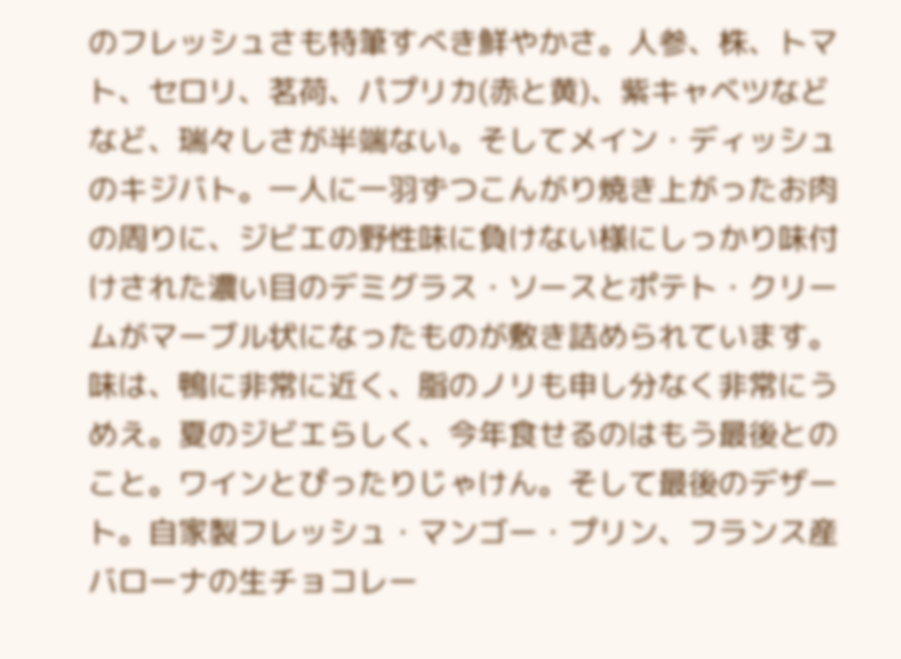のフレッシュさも特筆すべき鮮やかさ。人参、株、トマト、セロリ、茗荷、パプリカ(赤と黄)、紫キャベツなどなど、瑞々しさが半端ない。そしてメイン・ディッシュのキジバト。一人に一羽ずつこんがり焼き上がったお肉の周りに、ジビエの野性味に負けない様にしっかり味付けされた濃い目のデミグラス・ソースとポテト・クリームがマーブル状になったものが敷き詰められています。味は、鴨に非常に近く、脂のノリも申し分なく非常にうめえ。夏のジビエらしく、今年食せるのはもう最後とのこと。ワインとぴったりじゃけん。そして最後のデザート。自家製フレッシュ・マンゴー・プリン、フランス産バローナの生チョコレー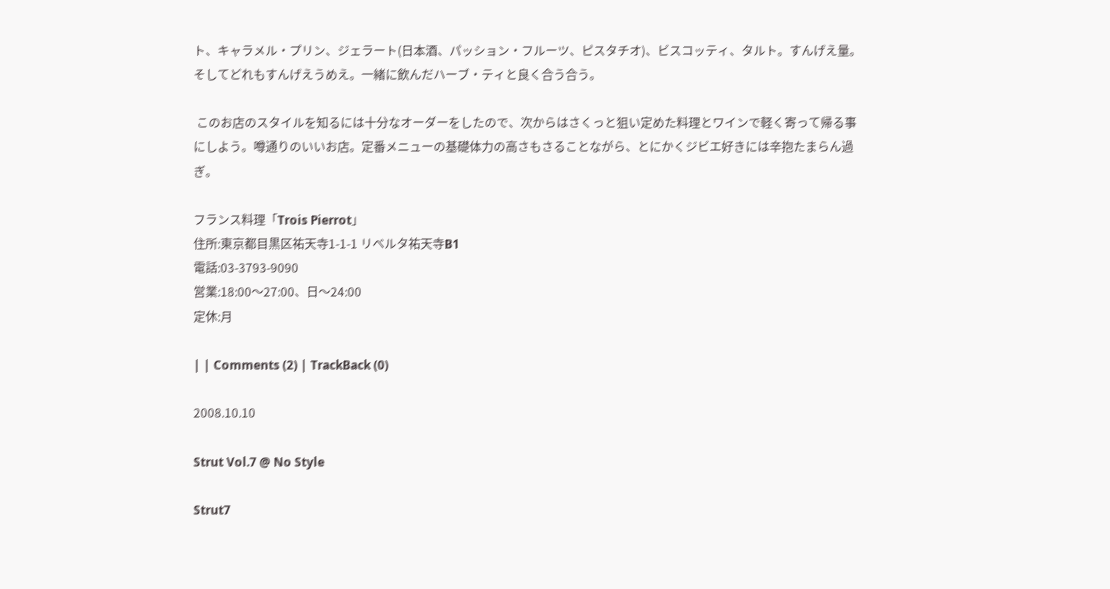ト、キャラメル・プリン、ジェラート(日本酒、パッション・フルーツ、ピスタチオ)、ビスコッティ、タルト。すんげえ量。そしてどれもすんげえうめえ。一緒に飲んだハーブ・ティと良く合う合う。

 このお店のスタイルを知るには十分なオーダーをしたので、次からはさくっと狙い定めた料理とワインで軽く寄って帰る事にしよう。噂通りのいいお店。定番メニューの基礎体力の高さもさることながら、とにかくジビエ好きには辛抱たまらん過ぎ。

フランス料理「Trois Pierrot」
住所:東京都目黒区祐天寺1-1-1 リベルタ祐天寺B1
電話:03-3793-9090
営業:18:00〜27:00、日〜24:00
定休:月

| | Comments (2) | TrackBack (0)

2008.10.10

Strut Vol.7 @ No Style

Strut7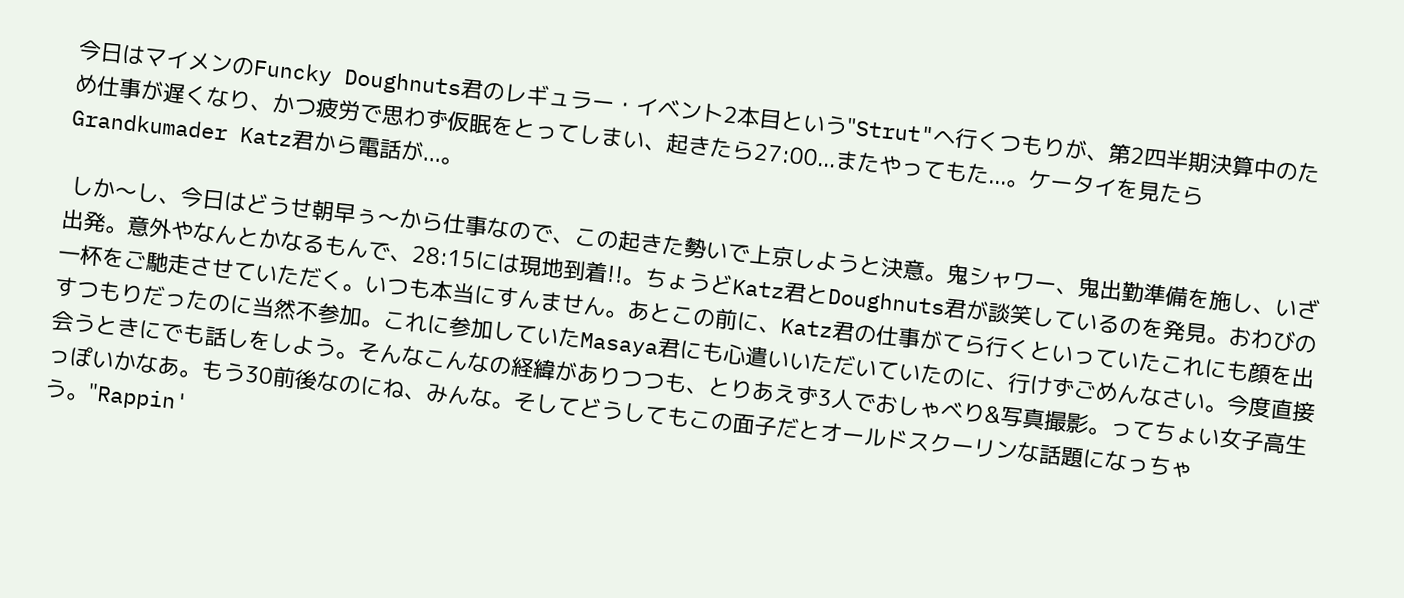今日はマイメンのFuncky Doughnuts君のレギュラー・イベント2本目という"Strut"へ行くつもりが、第2四半期決算中のため仕事が遅くなり、かつ疲労で思わず仮眠をとってしまい、起きたら27:00...またやってもた...。ケータイを見たらGrandkumader Katz君から電話が...。

 しか〜し、今日はどうせ朝早ぅ〜から仕事なので、この起きた勢いで上京しようと決意。鬼シャワー、鬼出勤準備を施し、いざ出発。意外やなんとかなるもんで、28:15には現地到着!!。ちょうどKatz君とDoughnuts君が談笑しているのを発見。おわびの一杯をご馳走させていただく。いつも本当にすんません。あとこの前に、Katz君の仕事がてら行くといっていたこれにも顔を出すつもりだったのに当然不参加。これに参加していたMasaya君にも心遣いいただいていたのに、行けずごめんなさい。今度直接会うときにでも話しをしよう。そんなこんなの経緯がありつつも、とりあえず3人でおしゃべり&写真撮影。ってちょい女子高生っぽいかなあ。もう30前後なのにね、みんな。そしてどうしてもこの面子だとオールドスクーリンな話題になっちゃう。"Rappin'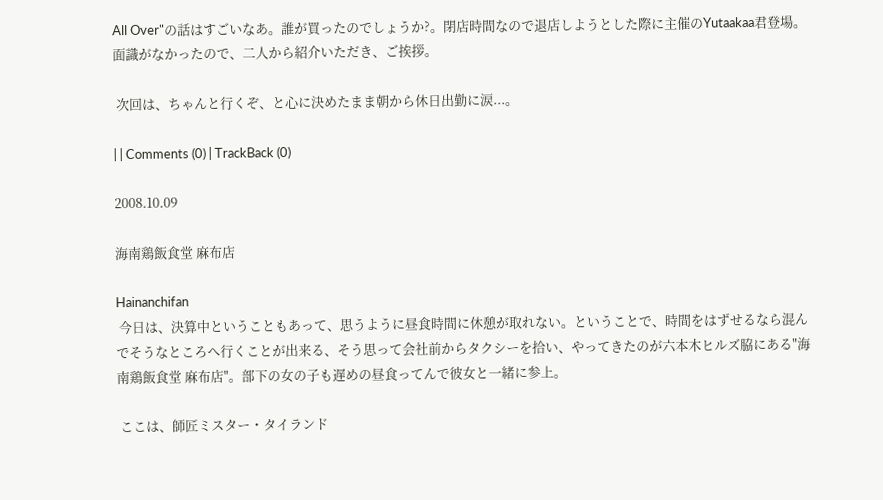All Over"の話はすごいなあ。誰が買ったのでしょうか?。閉店時間なので退店しようとした際に主催のYutaakaa君登場。面識がなかったので、二人から紹介いただき、ご挨拶。

 次回は、ちゃんと行くぞ、と心に決めたまま朝から休日出勤に涙...。

| | Comments (0) | TrackBack (0)

2008.10.09

海南鶏飯食堂 麻布店

Hainanchifan
 今日は、決算中ということもあって、思うように昼食時間に休憩が取れない。ということで、時間をはずせるなら混んでそうなところへ行くことが出来る、そう思って会社前からタクシーを拾い、やってきたのが六本木ヒルズ脇にある"海南鶏飯食堂 麻布店"。部下の女の子も遅めの昼食ってんで彼女と一緒に参上。

 ここは、師匠ミスター・タイランド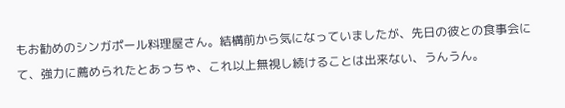もお勧めのシンガポール料理屋さん。結構前から気になっていましたが、先日の彼との食事会にて、強力に薦められたとあっちゃ、これ以上無視し続けることは出来ない、うんうん。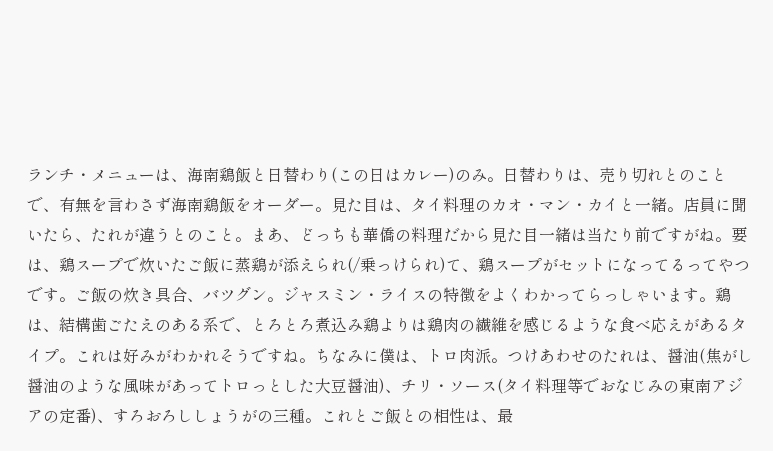ランチ・メニューは、海南鶏飯と日替わり(この日はカレー)のみ。日替わりは、売り切れとのことで、有無を言わさず海南鶏飯をオーダー。見た目は、タイ料理のカオ・マン・カイと一緒。店員に聞いたら、たれが違うとのこと。まあ、どっちも華僑の料理だから見た目一緒は当たり前ですがね。要は、鶏スープで炊いたご飯に蒸鶏が添えられ(/乗っけられ)て、鶏スープがセットになってるってやつです。ご飯の炊き具合、バツグン。ジャスミン・ライスの特徴をよくわかってらっしゃいます。鶏は、結構歯ごたえのある系で、とろとろ煮込み鶏よりは鶏肉の繊維を感じるような食べ応えがあるタイプ。これは好みがわかれそうですね。ちなみに僕は、トロ肉派。つけあわせのたれは、醤油(焦がし醤油のような風味があってトロっとした大豆醤油)、チリ・ソース(タイ料理等でおなじみの東南アジアの定番)、すろおろししょうがの三種。これとご飯との相性は、最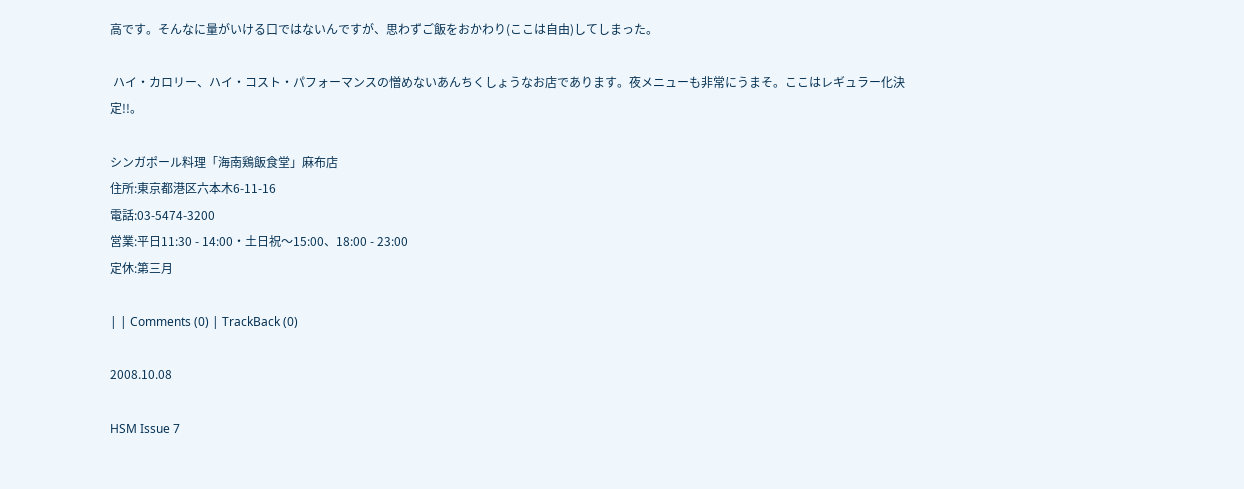高です。そんなに量がいける口ではないんですが、思わずご飯をおかわり(ここは自由)してしまった。

 ハイ・カロリー、ハイ・コスト・パフォーマンスの憎めないあんちくしょうなお店であります。夜メニューも非常にうまそ。ここはレギュラー化決定!!。

シンガポール料理「海南鶏飯食堂」麻布店
住所:東京都港区六本木6-11-16
電話:03-5474-3200
営業:平日11:30 - 14:00・土日祝〜15:00、18:00 - 23:00
定休:第三月

| | Comments (0) | TrackBack (0)

2008.10.08

HSM Issue 7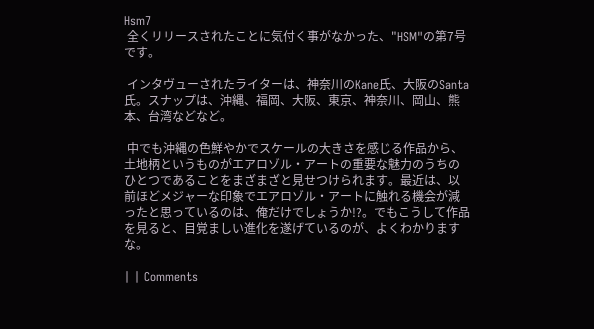Hsm7
 全くリリースされたことに気付く事がなかった、"HSM"の第7号です。

 インタヴューされたライターは、神奈川のKane氏、大阪のSanta氏。スナップは、沖縄、福岡、大阪、東京、神奈川、岡山、熊本、台湾などなど。

 中でも沖縄の色鮮やかでスケールの大きさを感じる作品から、土地柄というものがエアロゾル・アートの重要な魅力のうちのひとつであることをまざまざと見せつけられます。最近は、以前ほどメジャーな印象でエアロゾル・アートに触れる機会が減ったと思っているのは、俺だけでしょうか!?。でもこうして作品を見ると、目覚ましい進化を遂げているのが、よくわかりますな。

| | Comments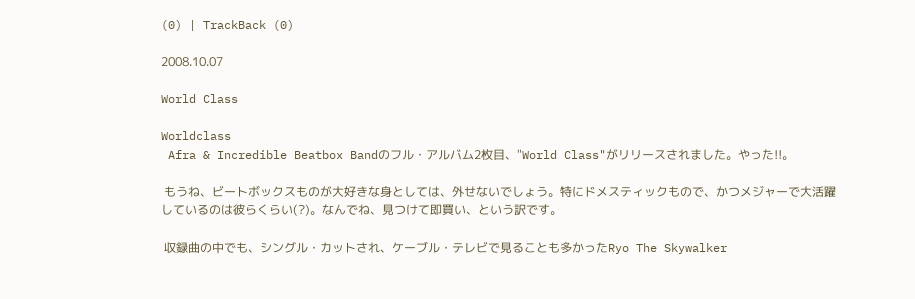(0) | TrackBack (0)

2008.10.07

World Class

Worldclass
 Afra & Incredible Beatbox Bandのフル・アルバム2枚目、"World Class"がリリースされました。やった!!。

 もうね、ビートボックスものが大好きな身としては、外せないでしょう。特にドメスティックもので、かつメジャーで大活躍しているのは彼らくらい(?)。なんでね、見つけて即買い、という訳です。

 収録曲の中でも、シングル・カットされ、ケーブル・テレビで見ることも多かったRyo The Skywalker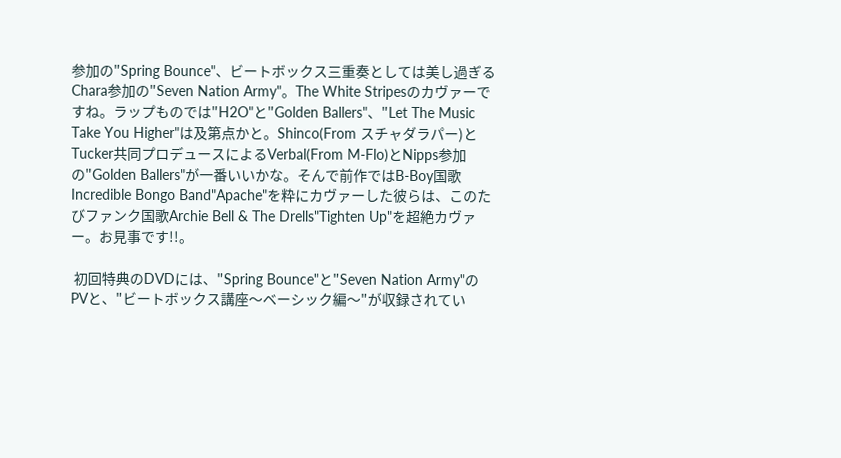参加の"Spring Bounce"、ビートボックス三重奏としては美し過ぎるChara参加の"Seven Nation Army"。The White Stripesのカヴァーですね。ラップものでは"H2O"と"Golden Ballers"、"Let The Music Take You Higher"は及第点かと。Shinco(From スチャダラパー)とTucker共同プロデュースによるVerbal(From M-Flo)とNipps参加の"Golden Ballers"が一番いいかな。そんで前作ではB-Boy国歌Incredible Bongo Band"Apache"を粋にカヴァーした彼らは、このたびファンク国歌Archie Bell & The Drells"Tighten Up"を超絶カヴァー。お見事です!!。

 初回特典のDVDには、"Spring Bounce"と"Seven Nation Army"のPVと、"ビートボックス講座〜ベーシック編〜"が収録されてい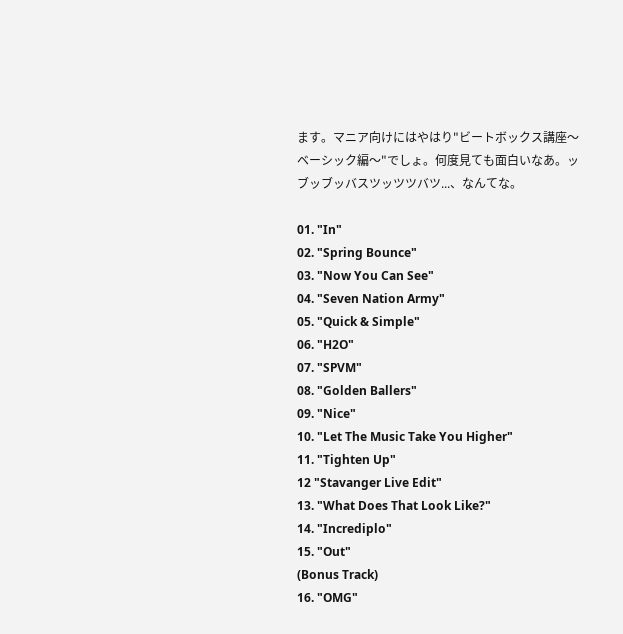ます。マニア向けにはやはり"ビートボックス講座〜ベーシック編〜"でしょ。何度見ても面白いなあ。ッブッブッバスツッツツバツ...、なんてな。

01. "In"
02. "Spring Bounce"
03. "Now You Can See"
04. "Seven Nation Army"
05. "Quick & Simple"
06. "H2O"
07. "SPVM"
08. "Golden Ballers"
09. "Nice"
10. "Let The Music Take You Higher"
11. "Tighten Up"
12 "Stavanger Live Edit"
13. "What Does That Look Like?"
14. "Incrediplo"
15. "Out"
(Bonus Track)
16. "OMG"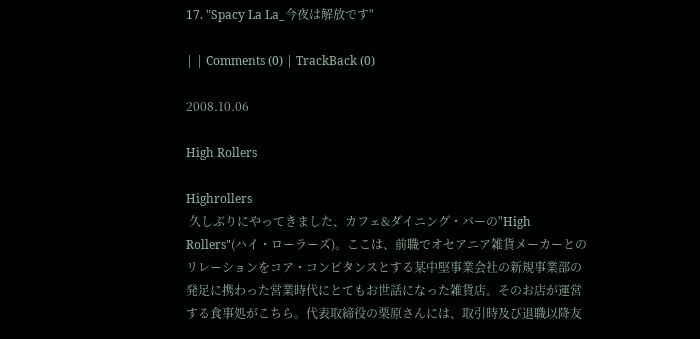17. "Spacy La La_今夜は解放です"

| | Comments (0) | TrackBack (0)

2008.10.06

High Rollers

Highrollers
 久しぶりにやってきました、カフェ&ダイニング・バーの"High Rollers"(ハイ・ローラーズ)。ここは、前職でオセアニア雑貨メーカーとのリレーションをコア・コンピタンスとする某中堅事業会社の新規事業部の発足に携わった営業時代にとてもお世話になった雑貨店。そのお店が運営する食事処がこちら。代表取締役の栗原さんには、取引時及び退職以降友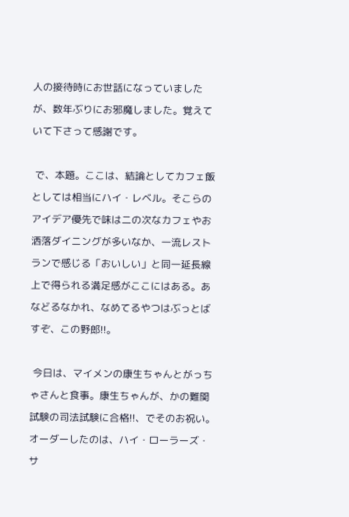人の接待時にお世話になっていましたが、数年ぶりにお邪魔しました。覚えていて下さって感謝です。

 で、本題。ここは、結論としてカフェ飯としては相当にハイ・レベル。そこらのアイデア優先で味は二の次なカフェやお洒落ダイニングが多いなか、一流レストランで感じる「おいしい」と同一延長線上で得られる満足感がここにはある。あなどるなかれ、なめてるやつはぶっとばすぞ、この野郎!!。

 今日は、マイメンの康生ちゃんとがっちゃさんと食事。康生ちゃんが、かの難関試験の司法試験に合格!!、でそのお祝い。オーダーしたのは、ハイ・ローラーズ・サ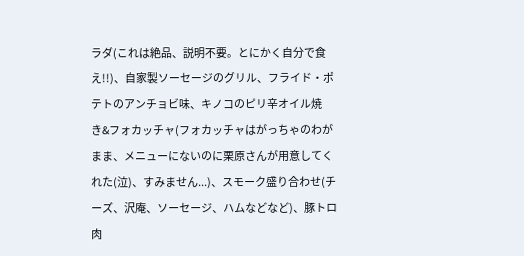ラダ(これは絶品、説明不要。とにかく自分で食え!!)、自家製ソーセージのグリル、フライド・ポテトのアンチョビ味、キノコのピリ辛オイル焼き&フォカッチャ(フォカッチャはがっちゃのわがまま、メニューにないのに栗原さんが用意してくれた(泣)、すみません...)、スモーク盛り合わせ(チーズ、沢庵、ソーセージ、ハムなどなど)、豚トロ肉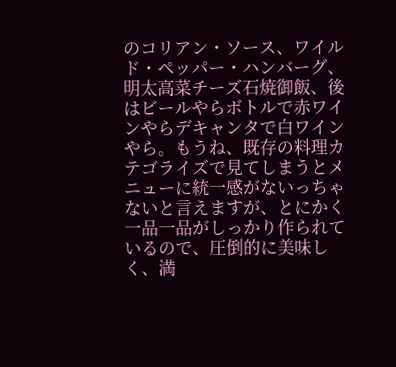のコリアン・ソース、ワイルド・ペッパー・ハンバーグ、明太高菜チーズ石焼御飯、後はビールやらボトルで赤ワインやらデキャンタで白ワインやら。もうね、既存の料理カテゴライズで見てしまうとメニューに統一感がないっちゃないと言えますが、とにかく一品一品がしっかり作られているので、圧倒的に美味しく、満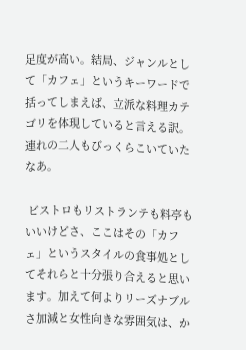足度が高い。結局、ジャンルとして「カフェ」というキーワードで括ってしまえば、立派な料理カテゴリを体現していると言える訳。連れの二人もびっくらこいていたなあ。

 ビストロもリストランテも料亭もいいけどさ、ここはその「カフェ」というスタイルの食事処としてそれらと十分張り合えると思います。加えて何よりリーズナブルさ加減と女性向きな雰囲気は、か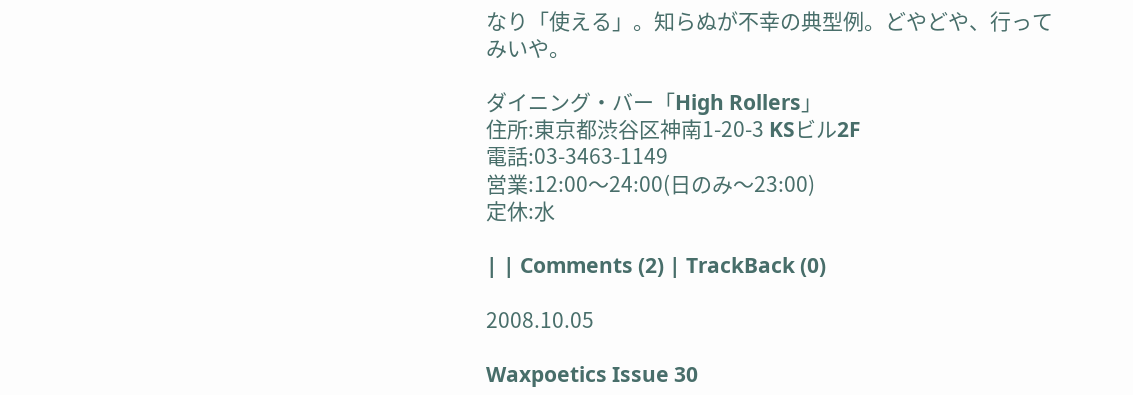なり「使える」。知らぬが不幸の典型例。どやどや、行ってみいや。

ダイニング・バー「High Rollers」
住所:東京都渋谷区神南1-20-3 KSビル2F
電話:03-3463-1149
営業:12:00〜24:00(日のみ〜23:00)
定休:水

| | Comments (2) | TrackBack (0)

2008.10.05

Waxpoetics Issue 30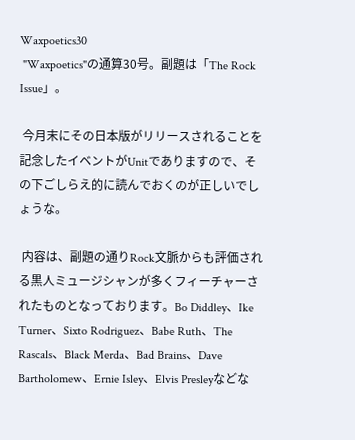Waxpoetics30
 "Waxpoetics"の通算30号。副題は「The Rock Issue」。

 今月末にその日本版がリリースされることを記念したイベントがUnitでありますので、その下ごしらえ的に読んでおくのが正しいでしょうな。

 内容は、副題の通りRock文脈からも評価される黒人ミュージシャンが多くフィーチャーされたものとなっております。Bo Diddley、Ike Turner、Sixto Rodriguez、Babe Ruth、The Rascals、Black Merda、Bad Brains、Dave Bartholomew、Ernie Isley、Elvis Presleyなどな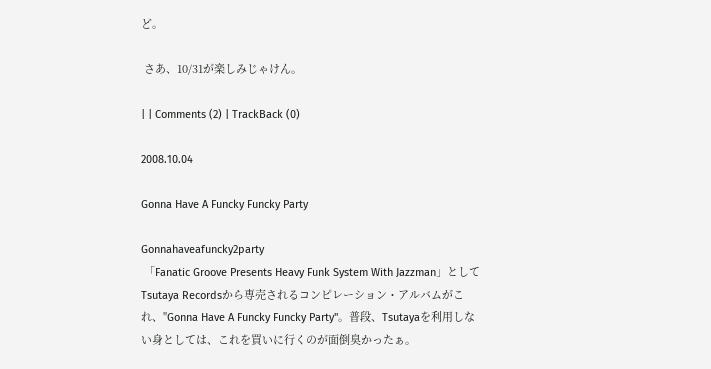ど。

 さあ、10/31が楽しみじゃけん。

| | Comments (2) | TrackBack (0)

2008.10.04

Gonna Have A Funcky Funcky Party

Gonnahaveafuncky2party
 「Fanatic Groove Presents Heavy Funk System With Jazzman」としてTsutaya Recordsから専売されるコンピレーション・アルバムがこれ、"Gonna Have A Funcky Funcky Party"。普段、Tsutayaを利用しない身としては、これを買いに行くのが面倒臭かったぁ。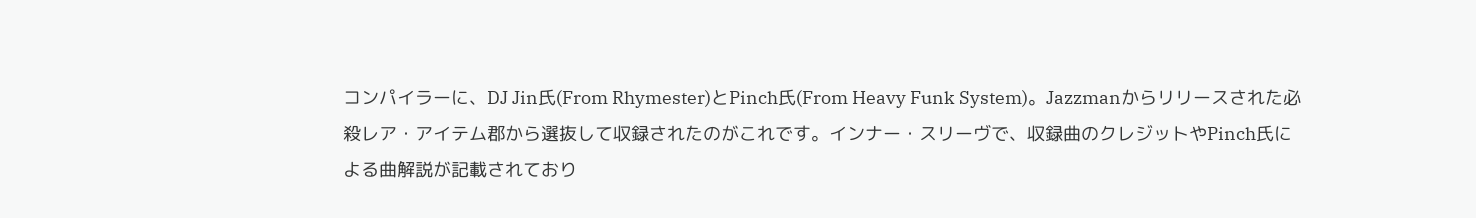コンパイラーに、DJ Jin氏(From Rhymester)とPinch氏(From Heavy Funk System)。Jazzmanからリリースされた必殺レア・アイテム郡から選抜して収録されたのがこれです。インナー・スリーヴで、収録曲のクレジットやPinch氏による曲解説が記載されており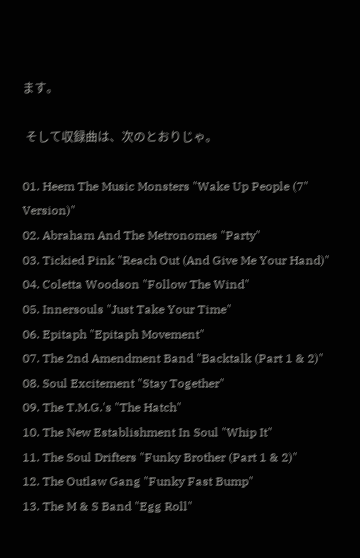ます。

 そして収録曲は、次のとおりじゃ。

01. Heem The Music Monsters "Wake Up People (7" Version)"
02. Abraham And The Metronomes "Party"
03. Tickied Pink "Reach Out (And Give Me Your Hand)"
04. Coletta Woodson "Follow The Wind"
05. Innersouls "Just Take Your Time"
06. Epitaph "Epitaph Movement"
07. The 2nd Amendment Band "Backtalk (Part 1 & 2)"
08. Soul Excitement "Stay Together"
09. The T.M.G.'s "The Hatch"
10. The New Establishment In Soul "Whip It"
11. The Soul Drifters "Funky Brother (Part 1 & 2)"
12. The Outlaw Gang "Funky Fast Bump"
13. The M & S Band "Egg Roll"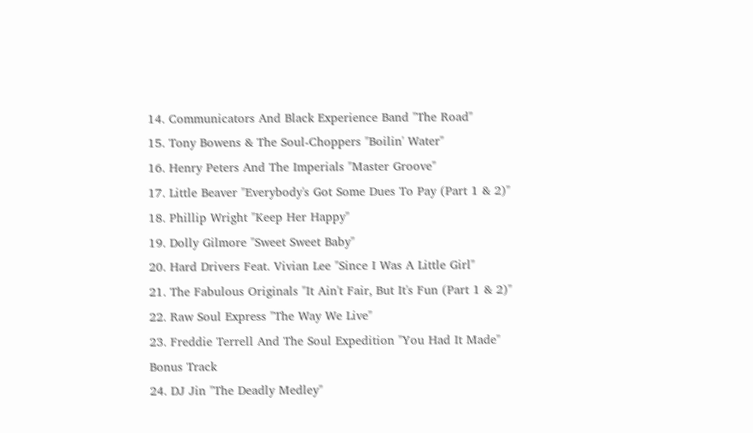14. Communicators And Black Experience Band "The Road"
15. Tony Bowens & The Soul-Choppers "Boilin' Water"
16. Henry Peters And The Imperials "Master Groove"
17. Little Beaver "Everybody's Got Some Dues To Pay (Part 1 & 2)"
18. Phillip Wright "Keep Her Happy"
19. Dolly Gilmore "Sweet Sweet Baby"
20. Hard Drivers Feat. Vivian Lee "Since I Was A Little Girl"
21. The Fabulous Originals "It Ain't Fair, But It's Fun (Part 1 & 2)"
22. Raw Soul Express "The Way We Live"
23. Freddie Terrell And The Soul Expedition "You Had It Made"
Bonus Track
24. DJ Jin "The Deadly Medley"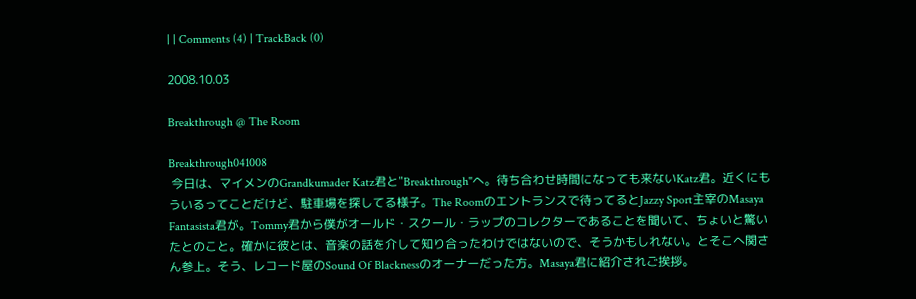| | Comments (4) | TrackBack (0)

2008.10.03

Breakthrough @ The Room

Breakthrough041008
 今日は、マイメンのGrandkumader Katz君と"Breakthrough"へ。待ち合わせ時間になっても来ないKatz君。近くにもういるってことだけど、駐車場を探してる様子。The Roomのエントランスで待ってるとJazzy Sport主宰のMasaya Fantasista君が。Tommy君から僕がオールド・スクール・ラップのコレクターであることを聞いて、ちょいと驚いたとのこと。確かに彼とは、音楽の話を介して知り合ったわけではないので、そうかもしれない。とそこへ関さん参上。そう、レコード屋のSound Of Blacknessのオーナーだった方。Masaya君に紹介されご挨拶。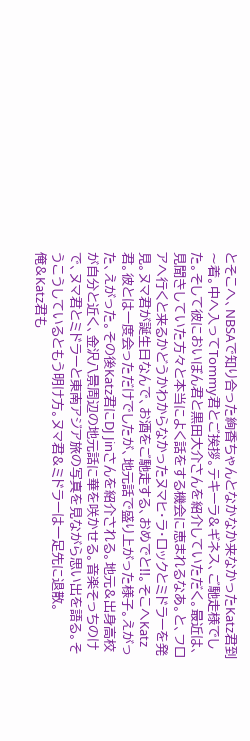とそこへ、NBSAで知り合った絢香ちゃんとなかなか来なかったKatz君到〜着。中へ入ってTommy君とご挨拶。テキーラ&ギネス、ご馳走様でした。そして彼においぼん君と黒田大介さんを紹介していただく。最近は、見聞きしていた方々と本当によく話をする機会に恵まれるなあ。と、フロアへ行くと来るかどうかわからなかったヌマヒ・ラ・ロックとミドラーを発見。ヌマ君が誕生日なんで、お酒をご馳走する、おめでと!!。そこへKatz君。彼とは一度会っただけでしたが、地元話で盛り上がった様子。えがった、えがった。その後Katz君にDJ Jinさんを紹介される。地元&出身高校が自分と近く、金沢八景周辺の地元話に華を咲かせる。音楽そっちのけで、ヌマ君とミドラーと東南アジア旅の写真を見ながら思い出を語る。そうこうしているともう明け方。ヌマ君&ミドラーは一足先に退散。俺&Katz君も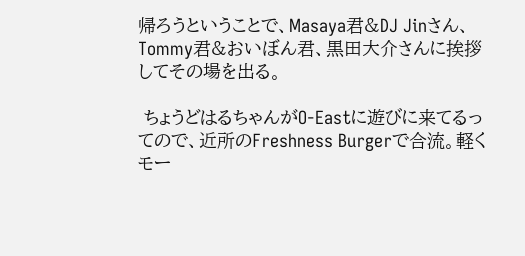帰ろうということで、Masaya君&DJ Jinさん、Tommy君&おいぼん君、黒田大介さんに挨拶してその場を出る。

 ちょうどはるちゃんがO-Eastに遊びに来てるってので、近所のFreshness Burgerで合流。軽くモー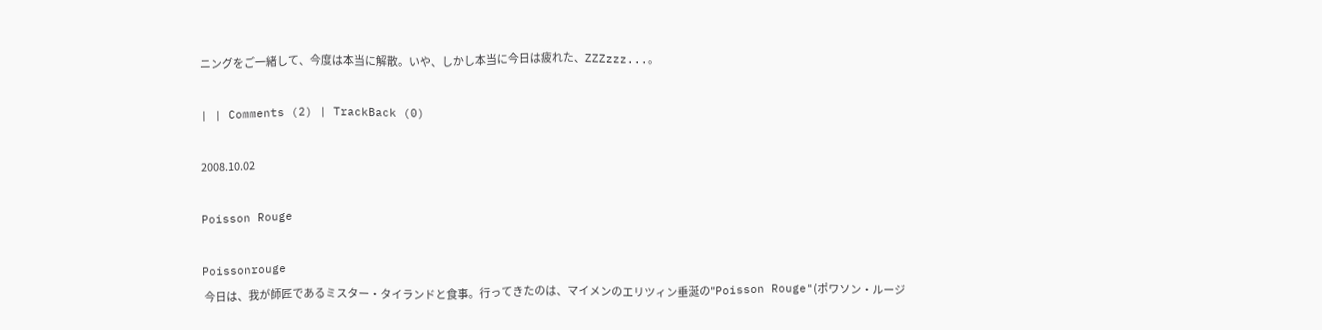ニングをご一緒して、今度は本当に解散。いや、しかし本当に今日は疲れた、ZZZzzz...。

| | Comments (2) | TrackBack (0)

2008.10.02

Poisson Rouge

Poissonrouge
 今日は、我が師匠であるミスター・タイランドと食事。行ってきたのは、マイメンのエリツィン垂涎の"Poisson Rouge"(ポワソン・ルージ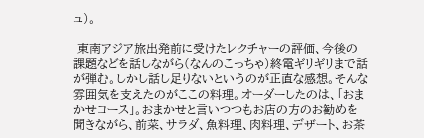ュ)。

 東南アジア旅出発前に受けたレクチャーの評価、今後の課題などを話しながら(なんのこっちゃ)終電ギリギリまで話が弾む。しかし話し足りないというのが正直な感想。そんな雰囲気を支えたのがここの料理。オーダーしたのは、「おまかせコース」。おまかせと言いつつもお店の方のお勧めを聞きながら、前菜、サラダ、魚料理、肉料理、デザート、お茶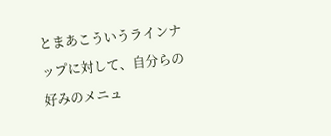とまあこういうラインナップに対して、自分らの好みのメニュ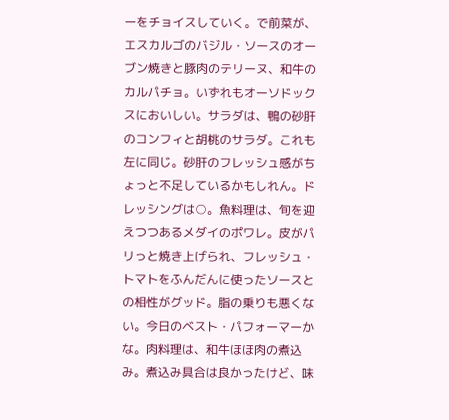ーをチョイスしていく。で前菜が、エスカルゴのバジル・ソースのオーブン焼きと豚肉のテリーヌ、和牛のカルパチョ。いずれもオーソドックスにおいしい。サラダは、鴨の砂肝のコンフィと胡桃のサラダ。これも左に同じ。砂肝のフレッシュ感がちょっと不足しているかもしれん。ドレッシングは○。魚料理は、旬を迎えつつあるメダイのポワレ。皮がパリっと焼き上げられ、フレッシュ・トマトをふんだんに使ったソースとの相性がグッド。脂の乗りも悪くない。今日のベスト・パフォーマーかな。肉料理は、和牛ほほ肉の煮込み。煮込み具合は良かったけど、味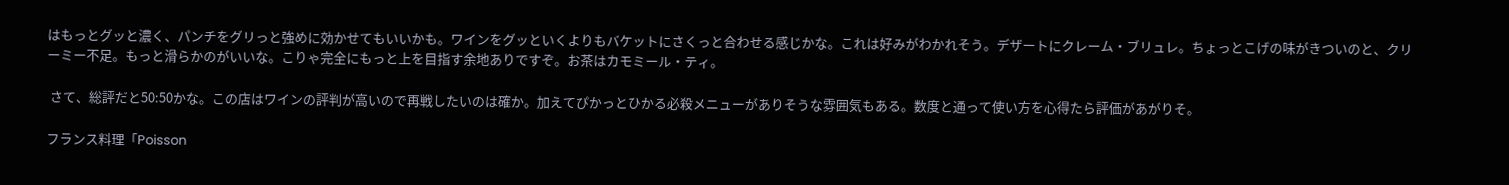はもっとグッと濃く、パンチをグリっと強めに効かせてもいいかも。ワインをグッといくよりもバケットにさくっと合わせる感じかな。これは好みがわかれそう。デザートにクレーム・ブリュレ。ちょっとこげの味がきついのと、クリーミー不足。もっと滑らかのがいいな。こりゃ完全にもっと上を目指す余地ありですぞ。お茶はカモミール・ティ。

 さて、総評だと50:50かな。この店はワインの評判が高いので再戦したいのは確か。加えてぴかっとひかる必殺メニューがありそうな雰囲気もある。数度と通って使い方を心得たら評価があがりそ。

フランス料理「Poisson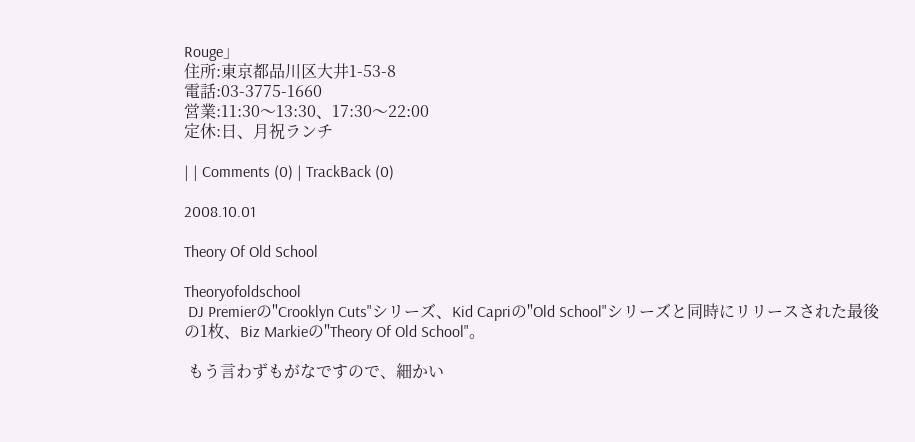Rouge」
住所:東京都品川区大井1-53-8
電話:03-3775-1660
営業:11:30〜13:30、17:30〜22:00
定休:日、月祝ランチ

| | Comments (0) | TrackBack (0)

2008.10.01

Theory Of Old School

Theoryofoldschool
 DJ Premierの"Crooklyn Cuts"シリーズ、Kid Capriの"Old School"シリーズと同時にリリースされた最後の1枚、Biz Markieの"Theory Of Old School"。

 もう言わずもがなですので、細かい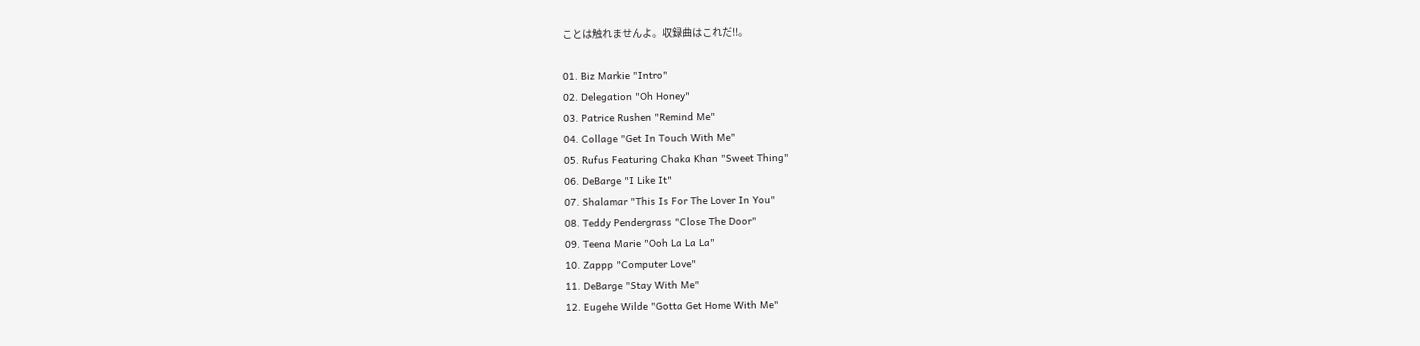ことは触れませんよ。収録曲はこれだ!!。

01. Biz Markie "Intro"
02. Delegation "Oh Honey"
03. Patrice Rushen "Remind Me"
04. Collage "Get In Touch With Me"
05. Rufus Featuring Chaka Khan "Sweet Thing"
06. DeBarge "I Like It"
07. Shalamar "This Is For The Lover In You"
08. Teddy Pendergrass "Close The Door"
09. Teena Marie "Ooh La La La"
10. Zappp "Computer Love"
11. DeBarge "Stay With Me"
12. Eugehe Wilde "Gotta Get Home With Me"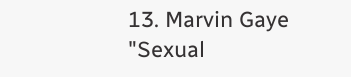13. Marvin Gaye "Sexual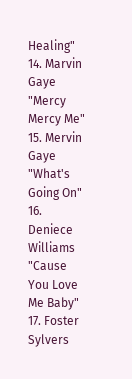Healing"
14. Marvin Gaye "Mercy Mercy Me"
15. Mervin Gaye "What's Going On"
16. Deniece Williams "Cause You Love Me Baby"
17. Foster Sylvers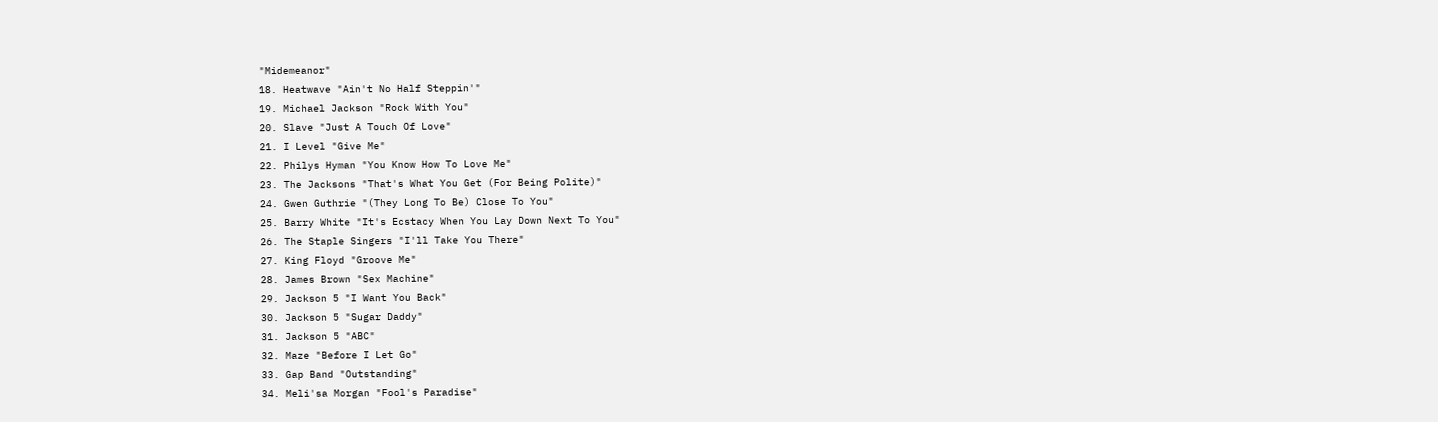"Midemeanor"
18. Heatwave "Ain't No Half Steppin'"
19. Michael Jackson "Rock With You"
20. Slave "Just A Touch Of Love"
21. I Level "Give Me"
22. Philys Hyman "You Know How To Love Me"
23. The Jacksons "That's What You Get (For Being Polite)"
24. Gwen Guthrie "(They Long To Be) Close To You"
25. Barry White "It's Ecstacy When You Lay Down Next To You"
26. The Staple Singers "I'll Take You There"
27. King Floyd "Groove Me"
28. James Brown "Sex Machine"
29. Jackson 5 "I Want You Back"
30. Jackson 5 "Sugar Daddy"
31. Jackson 5 "ABC"
32. Maze "Before I Let Go"
33. Gap Band "Outstanding"
34. Meli'sa Morgan "Fool's Paradise"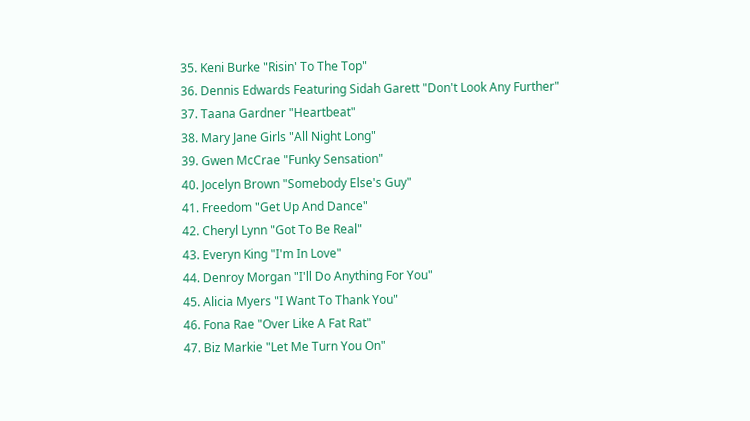35. Keni Burke "Risin' To The Top"
36. Dennis Edwards Featuring Sidah Garett "Don't Look Any Further"
37. Taana Gardner "Heartbeat"
38. Mary Jane Girls "All Night Long"
39. Gwen McCrae "Funky Sensation"
40. Jocelyn Brown "Somebody Else's Guy"
41. Freedom "Get Up And Dance"
42. Cheryl Lynn "Got To Be Real"
43. Everyn King "I'm In Love"
44. Denroy Morgan "I'll Do Anything For You"
45. Alicia Myers "I Want To Thank You"
46. Fona Rae "Over Like A Fat Rat"
47. Biz Markie "Let Me Turn You On"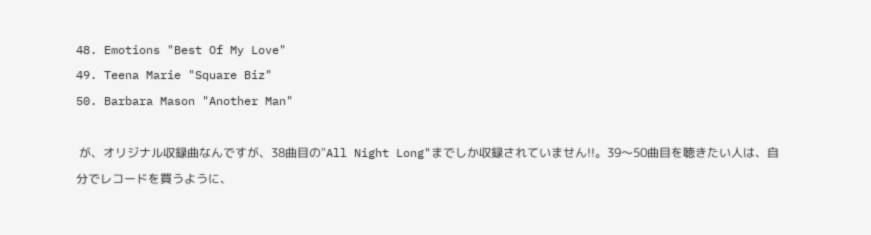48. Emotions "Best Of My Love"
49. Teena Marie "Square Biz"
50. Barbara Mason "Another Man"

 が、オリジナル収録曲なんですが、38曲目の"All Night Long"までしか収録されていません!!。39〜50曲目を聴きたい人は、自分でレコードを買うように、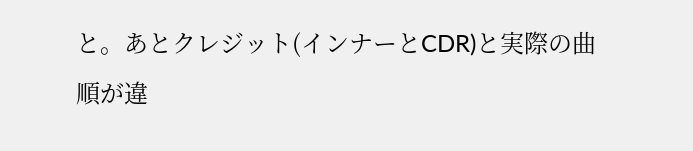と。あとクレジット(インナーとCDR)と実際の曲順が違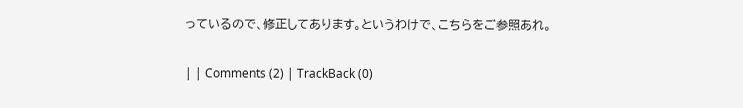っているので、修正してあります。というわけで、こちらをご参照あれ。

| | Comments (2) | TrackBack (0)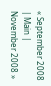« September 2008 | Main | November 2008 »